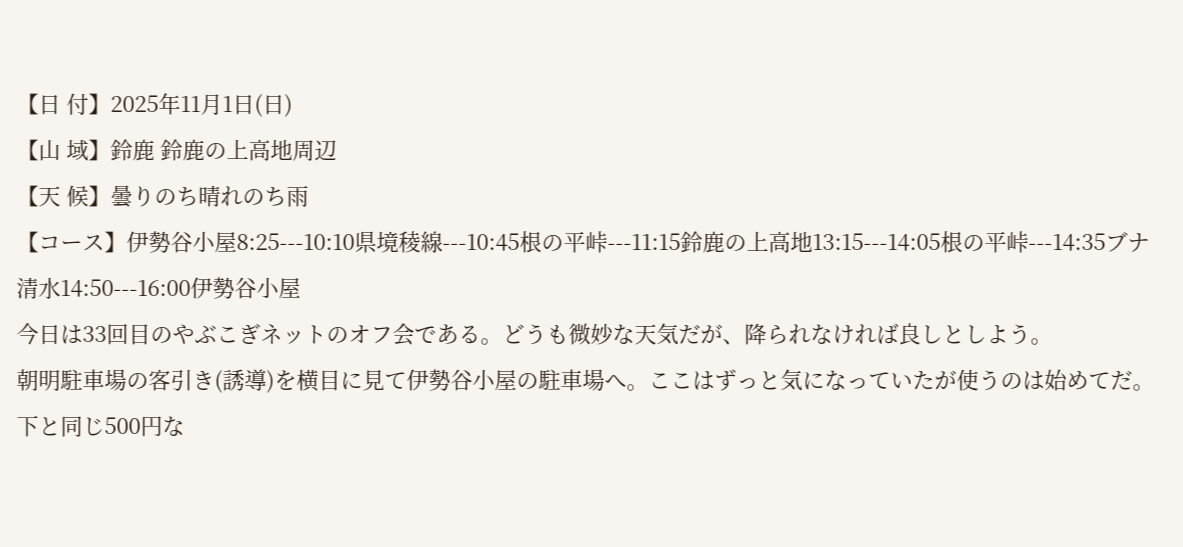【日 付】2025年11月1日(日)
【山 域】鈴鹿 鈴鹿の上高地周辺
【天 候】曇りのち晴れのち雨
【コース】伊勢谷小屋8:25---10:10県境稜線---10:45根の平峠---11:15鈴鹿の上高地13:15---14:05根の平峠---14:35ブナ清水14:50---16:00伊勢谷小屋
今日は33回目のやぶこぎネットのオフ会である。どうも微妙な天気だが、降られなければ良しとしよう。
朝明駐車場の客引き(誘導)を横目に見て伊勢谷小屋の駐車場へ。ここはずっと気になっていたが使うのは始めてだ。
下と同じ500円な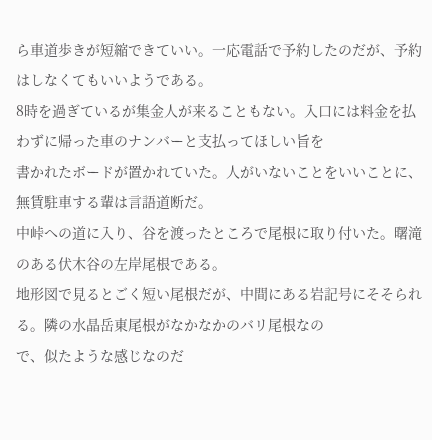ら車道歩きが短縮できていい。一応電話で予約したのだが、予約はしなくてもいいようである。
8時を過ぎているが集金人が来ることもない。入口には料金を払わずに帰った車のナンバーと支払ってほしい旨を
書かれたボードが置かれていた。人がいないことをいいことに、無賃駐車する輩は言語道断だ。
中峠への道に入り、谷を渡ったところで尾根に取り付いた。曙滝のある伏木谷の左岸尾根である。
地形図で見るとごく短い尾根だが、中間にある岩記号にそそられる。隣の水晶岳東尾根がなかなかのバリ尾根なの
で、似たような感じなのだ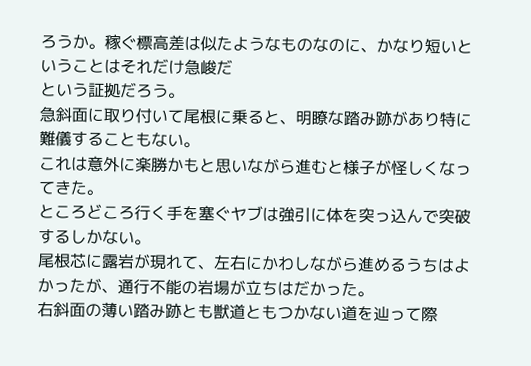ろうか。稼ぐ標高差は似たようなものなのに、かなり短いということはそれだけ急峻だ
という証拠だろう。
急斜面に取り付いて尾根に乗ると、明瞭な踏み跡があり特に難儀することもない。
これは意外に楽勝かもと思いながら進むと様子が怪しくなってきた。
ところどころ行く手を塞ぐヤブは強引に体を突っ込んで突破するしかない。
尾根芯に露岩が現れて、左右にかわしながら進めるうちはよかったが、通行不能の岩場が立ちはだかった。
右斜面の薄い踏み跡とも獣道ともつかない道を辿って際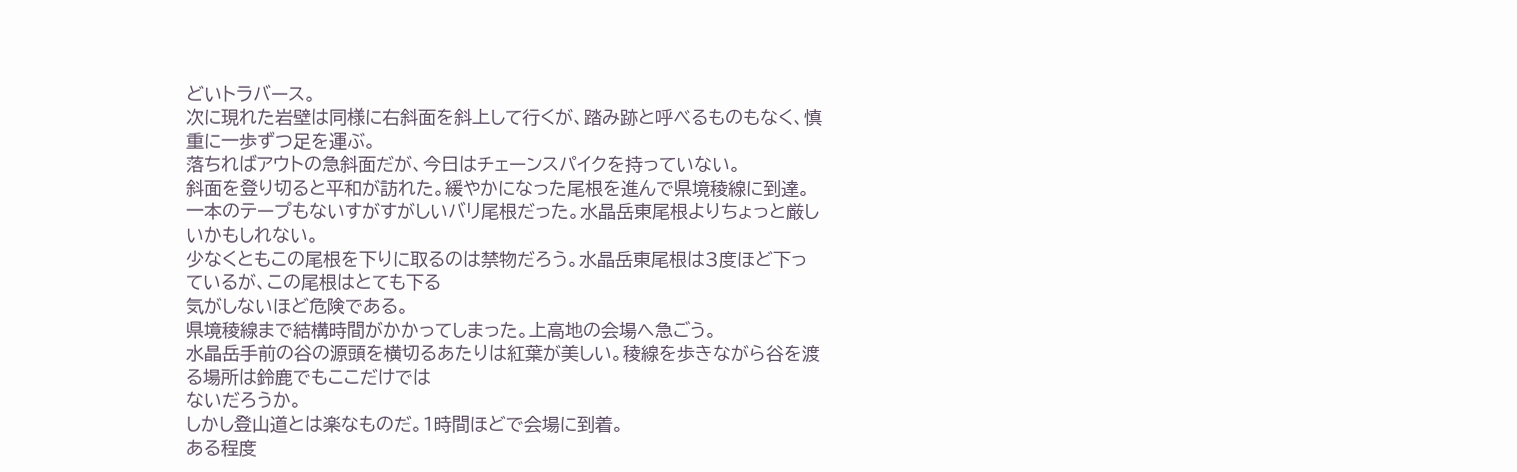どいトラバース。
次に現れた岩壁は同様に右斜面を斜上して行くが、踏み跡と呼べるものもなく、慎重に一歩ずつ足を運ぶ。
落ちればアウトの急斜面だが、今日はチェーンスパイクを持っていない。
斜面を登り切ると平和が訪れた。緩やかになった尾根を進んで県境稜線に到達。
一本のテープもないすがすがしいバリ尾根だった。水晶岳東尾根よりちょっと厳しいかもしれない。
少なくともこの尾根を下りに取るのは禁物だろう。水晶岳東尾根は3度ほど下っているが、この尾根はとても下る
気がしないほど危険である。
県境稜線まで結構時間がかかってしまった。上高地の会場へ急ごう。
水晶岳手前の谷の源頭を横切るあたりは紅葉が美しい。稜線を歩きながら谷を渡る場所は鈴鹿でもここだけでは
ないだろうか。
しかし登山道とは楽なものだ。1時間ほどで会場に到着。
ある程度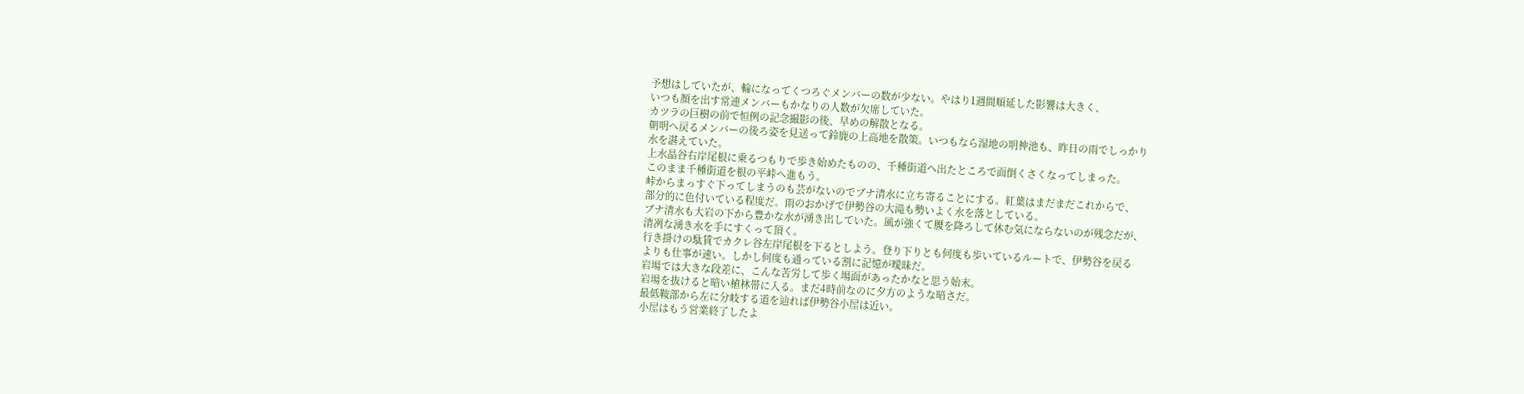予想はしていたが、輪になってくつろぐメンバーの数が少ない。やはり1週間順延した影響は大きく、
いつも顔を出す常連メンバーもかなりの人数が欠席していた。
カツラの巨樹の前で恒例の記念撮影の後、早めの解散となる。
朝明へ戻るメンバーの後ろ姿を見送って鈴鹿の上高地を散策。いつもなら湿地の明神池も、昨日の雨でしっかり
水を湛えていた。
上水晶谷右岸尾根に乗るつもりで歩き始めたものの、千種街道へ出たところで面倒くさくなってしまった。
このまま千種街道を根の平峠へ進もう。
峠からまっすぐ下ってしまうのも芸がないのでブナ清水に立ち寄ることにする。紅葉はまだまだこれからで、
部分的に色付いている程度だ。雨のおかげで伊勢谷の大滝も勢いよく水を落としている。
ブナ清水も大岩の下から豊かな水が湧き出していた。風が強くて腰を降ろして休む気にならないのが残念だが、
清冽な湧き水を手にすくって頂く。
行き掛けの駄賃でカクレ谷左岸尾根を下るとしよう。登り下りとも何度も歩いているルートで、伊勢谷を戻る
よりも仕事が速い。しかし何度も通っている割に記憶が曖昧だ。
岩場では大きな段差に、こんな苦労して歩く場面があったかなと思う始末。
岩場を抜けると暗い植林帯に入る。まだ4時前なのに夕方のような暗さだ。
最低鞍部から左に分岐する道を辿れば伊勢谷小屋は近い。
小屋はもう営業終了したよ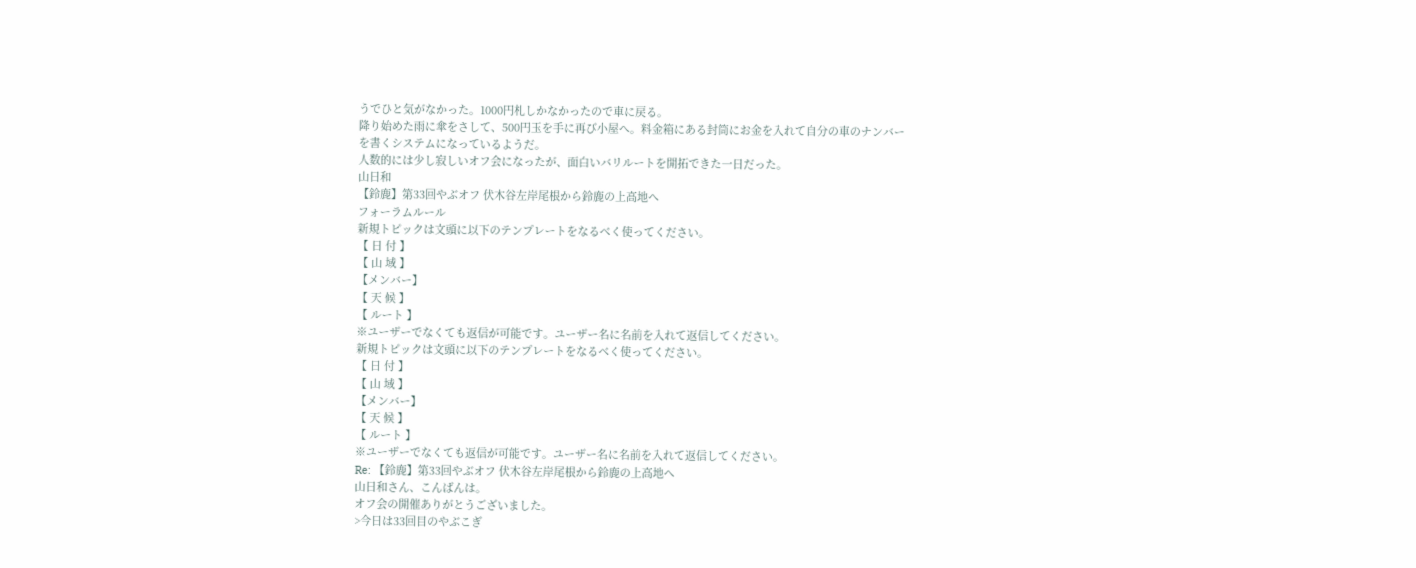うでひと気がなかった。1000円札しかなかったので車に戻る。
降り始めた雨に傘をさして、500円玉を手に再び小屋へ。料金箱にある封筒にお金を入れて自分の車のナンバー
を書くシステムになっているようだ。
人数的には少し寂しいオフ会になったが、面白いバリルートを開拓できた一日だった。
山日和
【鈴鹿】第33回やぶオフ 伏木谷左岸尾根から鈴鹿の上高地へ
フォーラムルール
新規トピックは文頭に以下のテンプレートをなるべく使ってください。
【 日 付 】
【 山 域 】
【メンバー】
【 天 候 】
【 ルート 】
※ユーザーでなくても返信が可能です。ユーザー名に名前を入れて返信してください。
新規トピックは文頭に以下のテンプレートをなるべく使ってください。
【 日 付 】
【 山 域 】
【メンバー】
【 天 候 】
【 ルート 】
※ユーザーでなくても返信が可能です。ユーザー名に名前を入れて返信してください。
Re: 【鈴鹿】第33回やぶオフ 伏木谷左岸尾根から鈴鹿の上高地へ
山日和さん、こんばんは。
オフ会の開催ありがとうございました。
>今日は33回目のやぶこぎ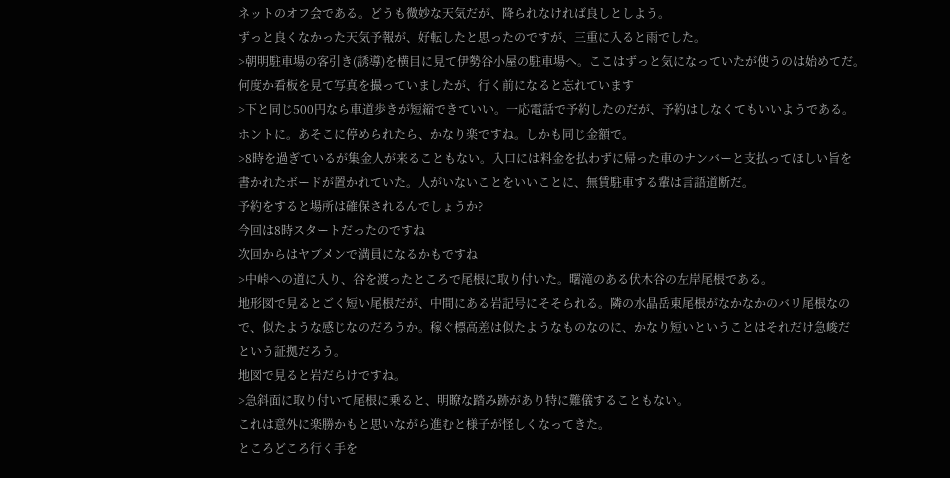ネットのオフ会である。どうも微妙な天気だが、降られなければ良しとしよう。
ずっと良くなかった天気予報が、好転したと思ったのですが、三重に入ると雨でした。
>朝明駐車場の客引き(誘導)を横目に見て伊勢谷小屋の駐車場へ。ここはずっと気になっていたが使うのは始めてだ。
何度か看板を見て写真を撮っていましたが、行く前になると忘れています
>下と同じ500円なら車道歩きが短縮できていい。一応電話で予約したのだが、予約はしなくてもいいようである。
ホントに。あそこに停められたら、かなり楽ですね。しかも同じ金額で。
>8時を過ぎているが集金人が来ることもない。入口には料金を払わずに帰った車のナンバーと支払ってほしい旨を
書かれたボードが置かれていた。人がいないことをいいことに、無賃駐車する輩は言語道断だ。
予約をすると場所は確保されるんでしょうか?
今回は8時スタートだったのですね
次回からはヤブメンで満員になるかもですね
>中峠への道に入り、谷を渡ったところで尾根に取り付いた。曙滝のある伏木谷の左岸尾根である。
地形図で見るとごく短い尾根だが、中間にある岩記号にそそられる。隣の水晶岳東尾根がなかなかのバリ尾根なの
で、似たような感じなのだろうか。稼ぐ標高差は似たようなものなのに、かなり短いということはそれだけ急峻だ
という証拠だろう。
地図で見ると岩だらけですね。
>急斜面に取り付いて尾根に乗ると、明瞭な踏み跡があり特に難儀することもない。
これは意外に楽勝かもと思いながら進むと様子が怪しくなってきた。
ところどころ行く手を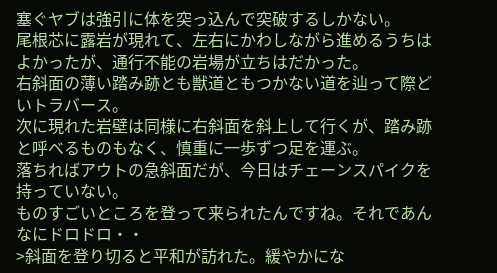塞ぐヤブは強引に体を突っ込んで突破するしかない。
尾根芯に露岩が現れて、左右にかわしながら進めるうちはよかったが、通行不能の岩場が立ちはだかった。
右斜面の薄い踏み跡とも獣道ともつかない道を辿って際どいトラバース。
次に現れた岩壁は同様に右斜面を斜上して行くが、踏み跡と呼べるものもなく、慎重に一歩ずつ足を運ぶ。
落ちればアウトの急斜面だが、今日はチェーンスパイクを持っていない。
ものすごいところを登って来られたんですね。それであんなにドロドロ・・
>斜面を登り切ると平和が訪れた。緩やかにな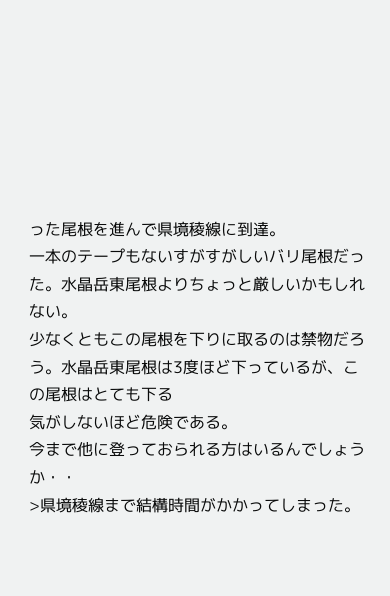った尾根を進んで県境稜線に到達。
一本のテープもないすがすがしいバリ尾根だった。水晶岳東尾根よりちょっと厳しいかもしれない。
少なくともこの尾根を下りに取るのは禁物だろう。水晶岳東尾根は3度ほど下っているが、この尾根はとても下る
気がしないほど危険である。
今まで他に登っておられる方はいるんでしょうか・・
>県境稜線まで結構時間がかかってしまった。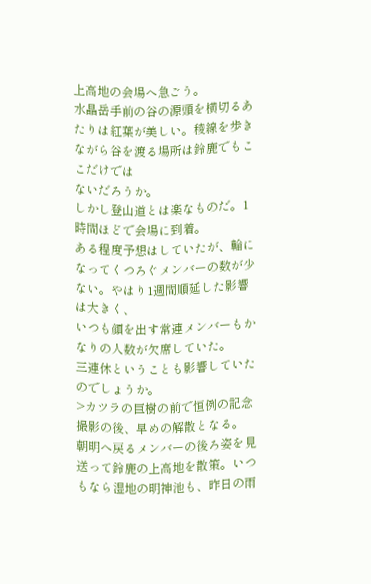上高地の会場へ急ごう。
水晶岳手前の谷の源頭を横切るあたりは紅葉が美しい。稜線を歩きながら谷を渡る場所は鈴鹿でもここだけでは
ないだろうか。
しかし登山道とは楽なものだ。1時間ほどで会場に到着。
ある程度予想はしていたが、輪になってくつろぐメンバーの数が少ない。やはり1週間順延した影響は大きく、
いつも顔を出す常連メンバーもかなりの人数が欠席していた。
三連休ということも影響していたのでしょうか。
>カツラの巨樹の前で恒例の記念撮影の後、早めの解散となる。
朝明へ戻るメンバーの後ろ姿を見送って鈴鹿の上高地を散策。いつもなら湿地の明神池も、昨日の雨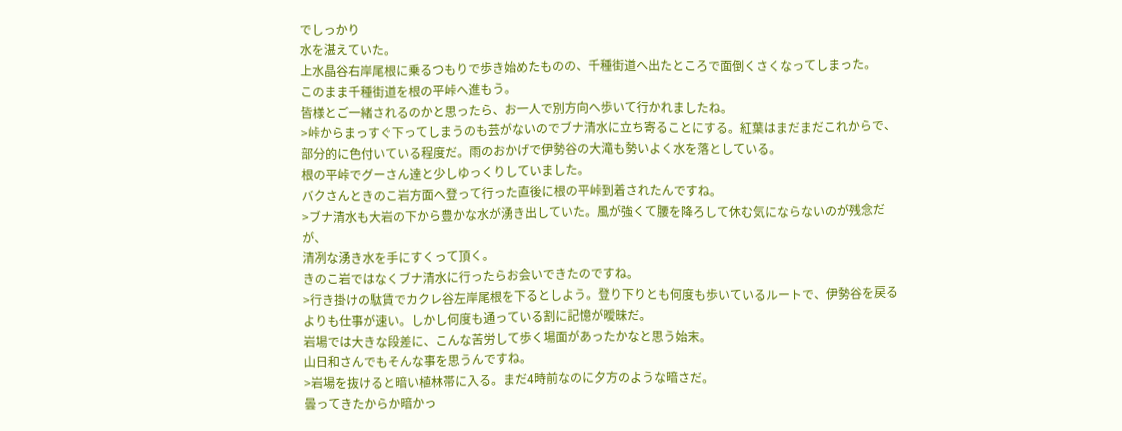でしっかり
水を湛えていた。
上水晶谷右岸尾根に乗るつもりで歩き始めたものの、千種街道へ出たところで面倒くさくなってしまった。
このまま千種街道を根の平峠へ進もう。
皆様とご一緒されるのかと思ったら、お一人で別方向へ歩いて行かれましたね。
>峠からまっすぐ下ってしまうのも芸がないのでブナ清水に立ち寄ることにする。紅葉はまだまだこれからで、
部分的に色付いている程度だ。雨のおかげで伊勢谷の大滝も勢いよく水を落としている。
根の平峠でグーさん達と少しゆっくりしていました。
バクさんときのこ岩方面へ登って行った直後に根の平峠到着されたんですね。
>ブナ清水も大岩の下から豊かな水が湧き出していた。風が強くて腰を降ろして休む気にならないのが残念だが、
清冽な湧き水を手にすくって頂く。
きのこ岩ではなくブナ清水に行ったらお会いできたのですね。
>行き掛けの駄賃でカクレ谷左岸尾根を下るとしよう。登り下りとも何度も歩いているルートで、伊勢谷を戻る
よりも仕事が速い。しかし何度も通っている割に記憶が曖昧だ。
岩場では大きな段差に、こんな苦労して歩く場面があったかなと思う始末。
山日和さんでもそんな事を思うんですね。
>岩場を抜けると暗い植林帯に入る。まだ4時前なのに夕方のような暗さだ。
曇ってきたからか暗かっ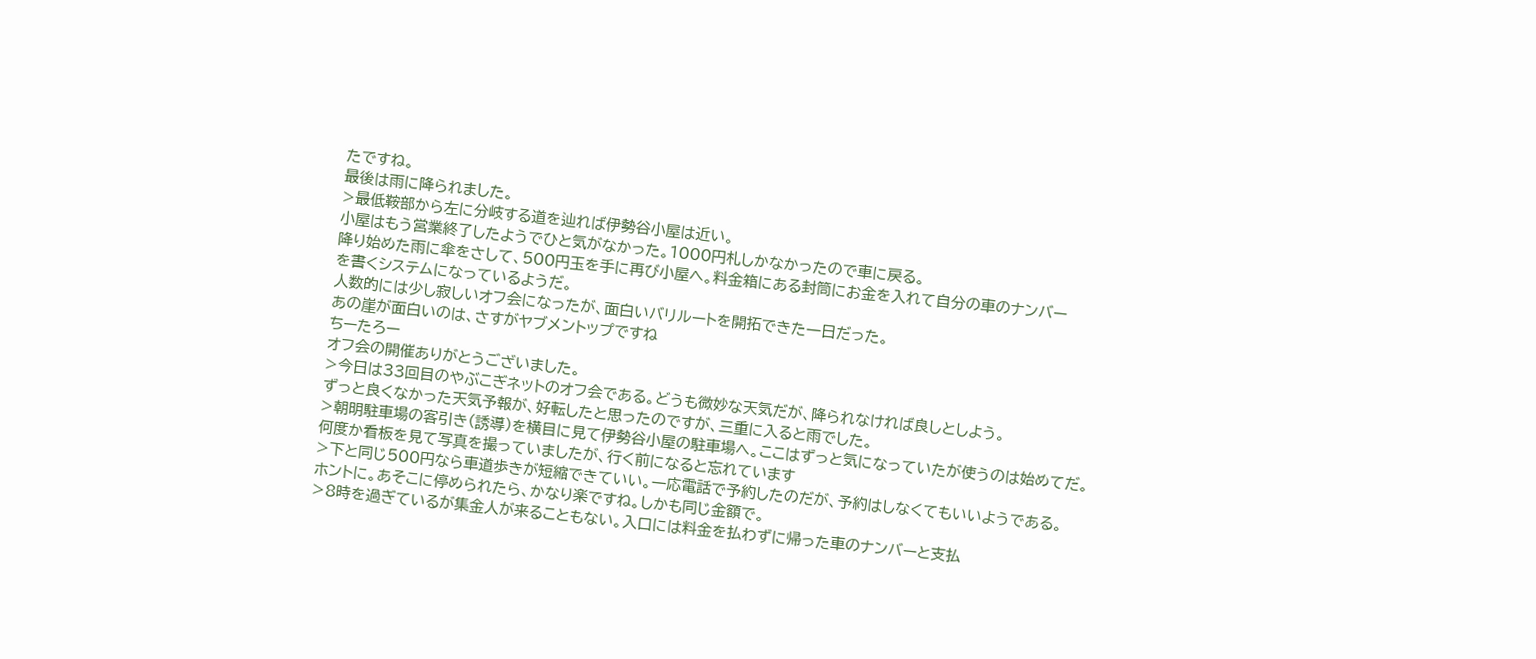たですね。
最後は雨に降られました。
>最低鞍部から左に分岐する道を辿れば伊勢谷小屋は近い。
小屋はもう営業終了したようでひと気がなかった。1000円札しかなかったので車に戻る。
降り始めた雨に傘をさして、500円玉を手に再び小屋へ。料金箱にある封筒にお金を入れて自分の車のナンバー
を書くシステムになっているようだ。
人数的には少し寂しいオフ会になったが、面白いバリルートを開拓できた一日だった。
あの崖が面白いのは、さすがヤブメントップですね
ちーたろー
オフ会の開催ありがとうございました。
>今日は33回目のやぶこぎネットのオフ会である。どうも微妙な天気だが、降られなければ良しとしよう。
ずっと良くなかった天気予報が、好転したと思ったのですが、三重に入ると雨でした。
>朝明駐車場の客引き(誘導)を横目に見て伊勢谷小屋の駐車場へ。ここはずっと気になっていたが使うのは始めてだ。
何度か看板を見て写真を撮っていましたが、行く前になると忘れています
>下と同じ500円なら車道歩きが短縮できていい。一応電話で予約したのだが、予約はしなくてもいいようである。
ホントに。あそこに停められたら、かなり楽ですね。しかも同じ金額で。
>8時を過ぎているが集金人が来ることもない。入口には料金を払わずに帰った車のナンバーと支払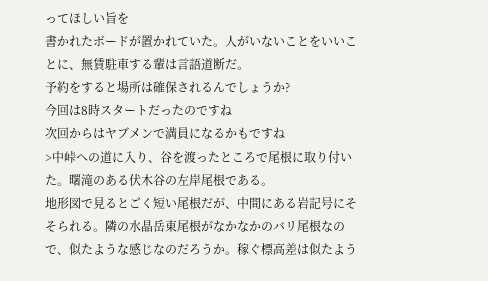ってほしい旨を
書かれたボードが置かれていた。人がいないことをいいことに、無賃駐車する輩は言語道断だ。
予約をすると場所は確保されるんでしょうか?
今回は8時スタートだったのですね
次回からはヤブメンで満員になるかもですね
>中峠への道に入り、谷を渡ったところで尾根に取り付いた。曙滝のある伏木谷の左岸尾根である。
地形図で見るとごく短い尾根だが、中間にある岩記号にそそられる。隣の水晶岳東尾根がなかなかのバリ尾根なの
で、似たような感じなのだろうか。稼ぐ標高差は似たよう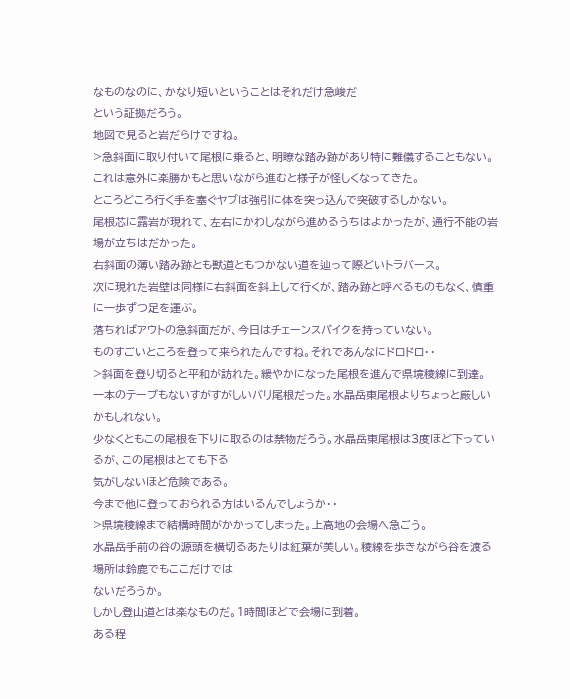なものなのに、かなり短いということはそれだけ急峻だ
という証拠だろう。
地図で見ると岩だらけですね。
>急斜面に取り付いて尾根に乗ると、明瞭な踏み跡があり特に難儀することもない。
これは意外に楽勝かもと思いながら進むと様子が怪しくなってきた。
ところどころ行く手を塞ぐヤブは強引に体を突っ込んで突破するしかない。
尾根芯に露岩が現れて、左右にかわしながら進めるうちはよかったが、通行不能の岩場が立ちはだかった。
右斜面の薄い踏み跡とも獣道ともつかない道を辿って際どいトラバース。
次に現れた岩壁は同様に右斜面を斜上して行くが、踏み跡と呼べるものもなく、慎重に一歩ずつ足を運ぶ。
落ちればアウトの急斜面だが、今日はチェーンスパイクを持っていない。
ものすごいところを登って来られたんですね。それであんなにドロドロ・・
>斜面を登り切ると平和が訪れた。緩やかになった尾根を進んで県境稜線に到達。
一本のテープもないすがすがしいバリ尾根だった。水晶岳東尾根よりちょっと厳しいかもしれない。
少なくともこの尾根を下りに取るのは禁物だろう。水晶岳東尾根は3度ほど下っているが、この尾根はとても下る
気がしないほど危険である。
今まで他に登っておられる方はいるんでしょうか・・
>県境稜線まで結構時間がかかってしまった。上高地の会場へ急ごう。
水晶岳手前の谷の源頭を横切るあたりは紅葉が美しい。稜線を歩きながら谷を渡る場所は鈴鹿でもここだけでは
ないだろうか。
しかし登山道とは楽なものだ。1時間ほどで会場に到着。
ある程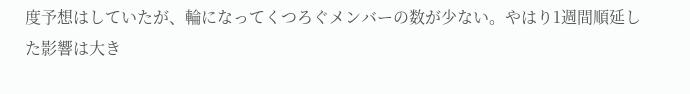度予想はしていたが、輪になってくつろぐメンバーの数が少ない。やはり1週間順延した影響は大き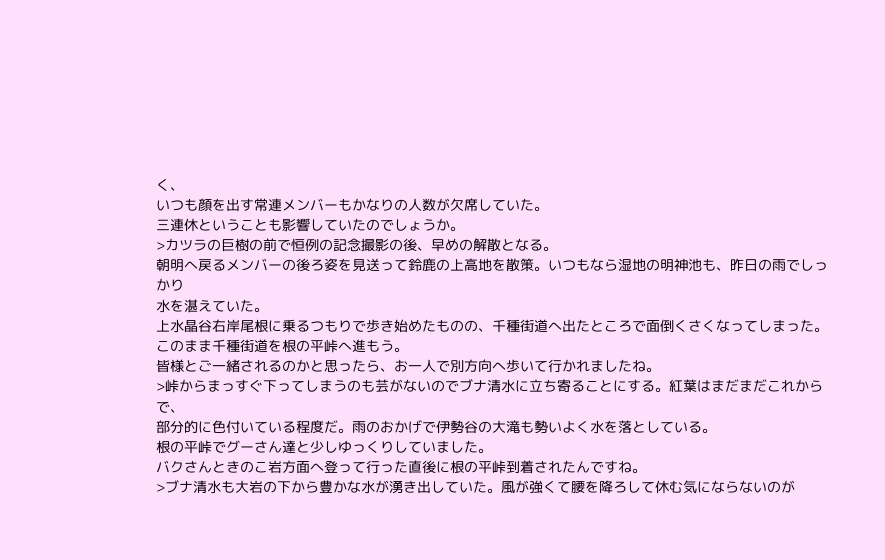く、
いつも顔を出す常連メンバーもかなりの人数が欠席していた。
三連休ということも影響していたのでしょうか。
>カツラの巨樹の前で恒例の記念撮影の後、早めの解散となる。
朝明へ戻るメンバーの後ろ姿を見送って鈴鹿の上高地を散策。いつもなら湿地の明神池も、昨日の雨でしっかり
水を湛えていた。
上水晶谷右岸尾根に乗るつもりで歩き始めたものの、千種街道へ出たところで面倒くさくなってしまった。
このまま千種街道を根の平峠へ進もう。
皆様とご一緒されるのかと思ったら、お一人で別方向へ歩いて行かれましたね。
>峠からまっすぐ下ってしまうのも芸がないのでブナ清水に立ち寄ることにする。紅葉はまだまだこれからで、
部分的に色付いている程度だ。雨のおかげで伊勢谷の大滝も勢いよく水を落としている。
根の平峠でグーさん達と少しゆっくりしていました。
バクさんときのこ岩方面へ登って行った直後に根の平峠到着されたんですね。
>ブナ清水も大岩の下から豊かな水が湧き出していた。風が強くて腰を降ろして休む気にならないのが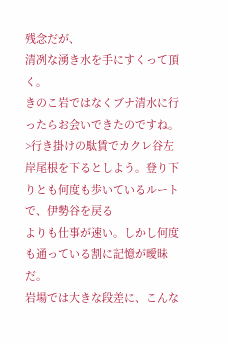残念だが、
清冽な湧き水を手にすくって頂く。
きのこ岩ではなくブナ清水に行ったらお会いできたのですね。
>行き掛けの駄賃でカクレ谷左岸尾根を下るとしよう。登り下りとも何度も歩いているルートで、伊勢谷を戻る
よりも仕事が速い。しかし何度も通っている割に記憶が曖昧だ。
岩場では大きな段差に、こんな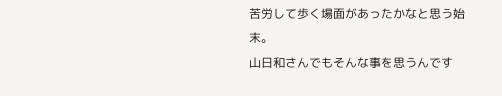苦労して歩く場面があったかなと思う始末。
山日和さんでもそんな事を思うんです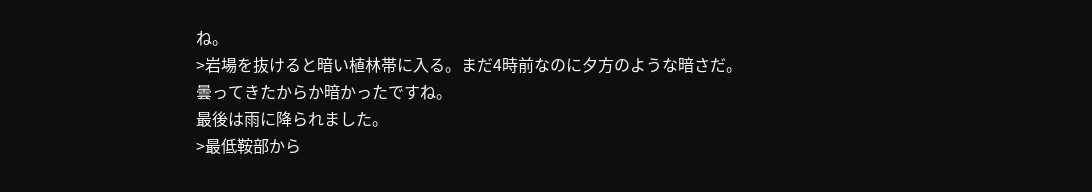ね。
>岩場を抜けると暗い植林帯に入る。まだ4時前なのに夕方のような暗さだ。
曇ってきたからか暗かったですね。
最後は雨に降られました。
>最低鞍部から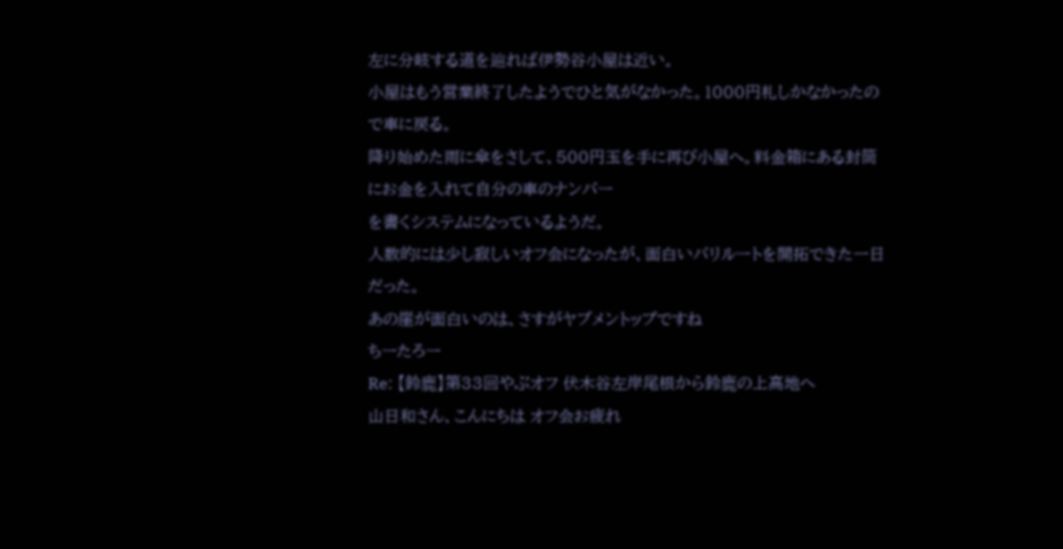左に分岐する道を辿れば伊勢谷小屋は近い。
小屋はもう営業終了したようでひと気がなかった。1000円札しかなかったので車に戻る。
降り始めた雨に傘をさして、500円玉を手に再び小屋へ。料金箱にある封筒にお金を入れて自分の車のナンバー
を書くシステムになっているようだ。
人数的には少し寂しいオフ会になったが、面白いバリルートを開拓できた一日だった。
あの崖が面白いのは、さすがヤブメントップですね
ちーたろー
Re: 【鈴鹿】第33回やぶオフ 伏木谷左岸尾根から鈴鹿の上高地へ
山日和さん、こんにちは オフ会お疲れ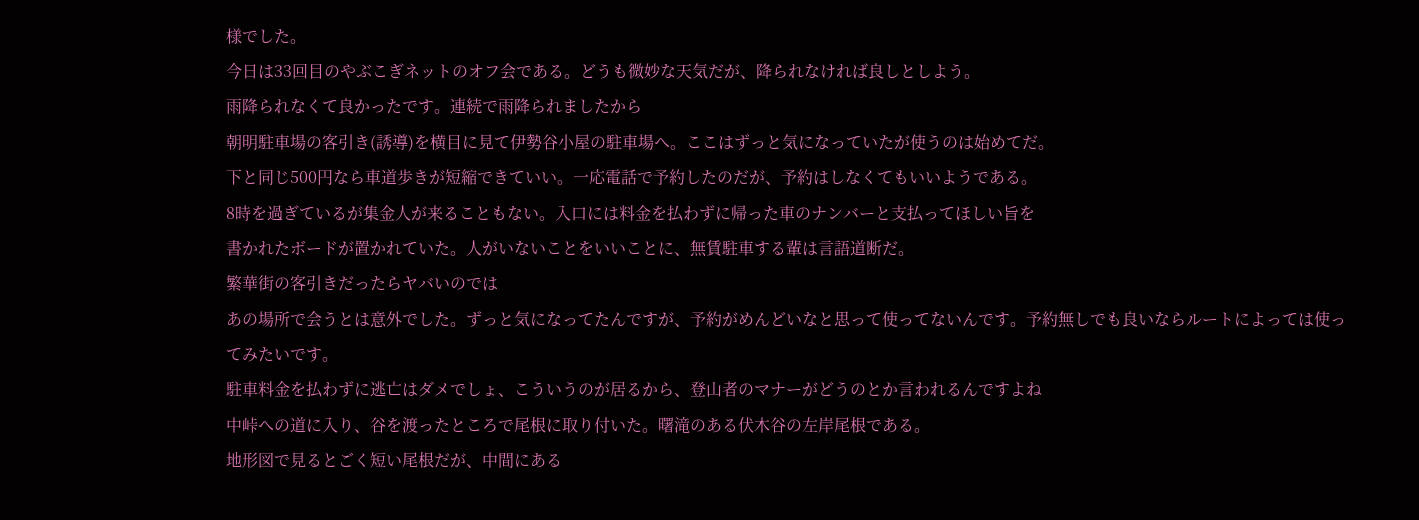様でした。
今日は33回目のやぶこぎネットのオフ会である。どうも微妙な天気だが、降られなければ良しとしよう。
雨降られなくて良かったです。連続で雨降られましたから
朝明駐車場の客引き(誘導)を横目に見て伊勢谷小屋の駐車場へ。ここはずっと気になっていたが使うのは始めてだ。
下と同じ500円なら車道歩きが短縮できていい。一応電話で予約したのだが、予約はしなくてもいいようである。
8時を過ぎているが集金人が来ることもない。入口には料金を払わずに帰った車のナンバーと支払ってほしい旨を
書かれたボードが置かれていた。人がいないことをいいことに、無賃駐車する輩は言語道断だ。
繁華街の客引きだったらヤバいのでは
あの場所で会うとは意外でした。ずっと気になってたんですが、予約がめんどいなと思って使ってないんです。予約無しでも良いならルートによっては使ってみたいです。
駐車料金を払わずに逃亡はダメでしょ、こういうのが居るから、登山者のマナーがどうのとか言われるんですよね
中峠への道に入り、谷を渡ったところで尾根に取り付いた。曙滝のある伏木谷の左岸尾根である。
地形図で見るとごく短い尾根だが、中間にある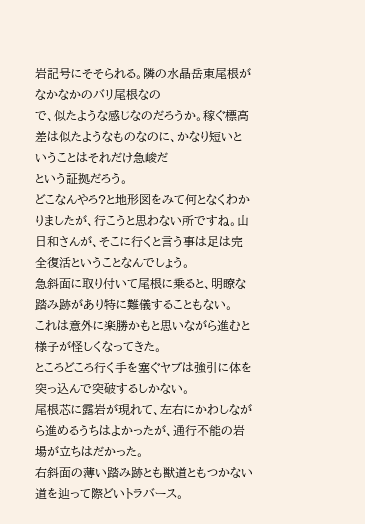岩記号にそそられる。隣の水晶岳東尾根がなかなかのバリ尾根なの
で、似たような感じなのだろうか。稼ぐ標高差は似たようなものなのに、かなり短いということはそれだけ急峻だ
という証拠だろう。
どこなんやろ?と地形図をみて何となくわかりましたが、行こうと思わない所ですね。山日和さんが、そこに行くと言う事は足は完全復活ということなんでしょう。
急斜面に取り付いて尾根に乗ると、明瞭な踏み跡があり特に難儀することもない。
これは意外に楽勝かもと思いながら進むと様子が怪しくなってきた。
ところどころ行く手を塞ぐヤブは強引に体を突っ込んで突破するしかない。
尾根芯に露岩が現れて、左右にかわしながら進めるうちはよかったが、通行不能の岩場が立ちはだかった。
右斜面の薄い踏み跡とも獣道ともつかない道を辿って際どいトラバース。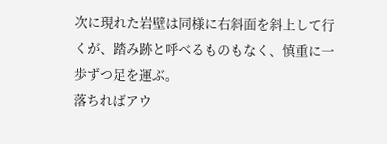次に現れた岩壁は同様に右斜面を斜上して行くが、踏み跡と呼べるものもなく、慎重に一歩ずつ足を運ぶ。
落ちればアウ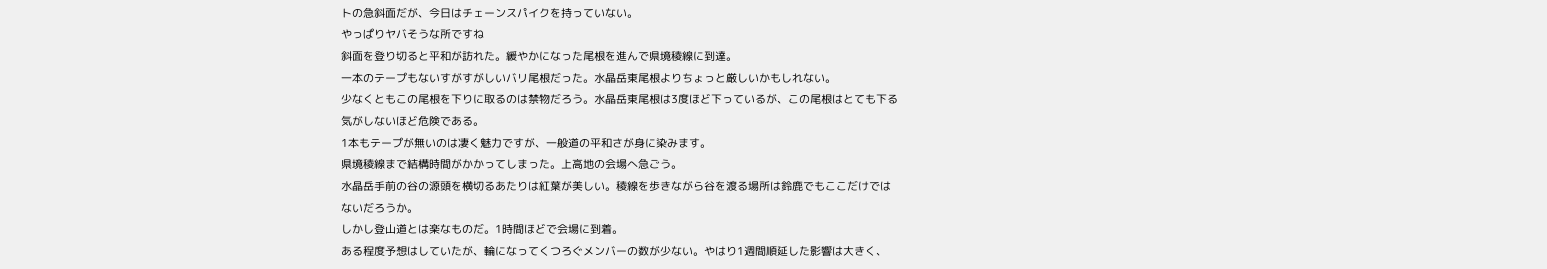トの急斜面だが、今日はチェーンスパイクを持っていない。
やっぱりヤバそうな所ですね
斜面を登り切ると平和が訪れた。緩やかになった尾根を進んで県境稜線に到達。
一本のテープもないすがすがしいバリ尾根だった。水晶岳東尾根よりちょっと厳しいかもしれない。
少なくともこの尾根を下りに取るのは禁物だろう。水晶岳東尾根は3度ほど下っているが、この尾根はとても下る
気がしないほど危険である。
1本もテープが無いのは凄く魅力ですが、一般道の平和さが身に染みます。
県境稜線まで結構時間がかかってしまった。上高地の会場へ急ごう。
水晶岳手前の谷の源頭を横切るあたりは紅葉が美しい。稜線を歩きながら谷を渡る場所は鈴鹿でもここだけでは
ないだろうか。
しかし登山道とは楽なものだ。1時間ほどで会場に到着。
ある程度予想はしていたが、輪になってくつろぐメンバーの数が少ない。やはり1週間順延した影響は大きく、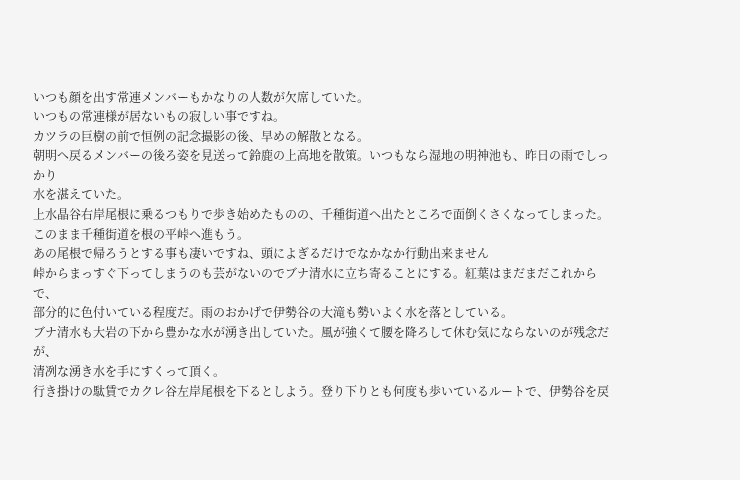いつも顔を出す常連メンバーもかなりの人数が欠席していた。
いつもの常連様が居ないもの寂しい事ですね。
カツラの巨樹の前で恒例の記念撮影の後、早めの解散となる。
朝明へ戻るメンバーの後ろ姿を見送って鈴鹿の上高地を散策。いつもなら湿地の明神池も、昨日の雨でしっかり
水を湛えていた。
上水晶谷右岸尾根に乗るつもりで歩き始めたものの、千種街道へ出たところで面倒くさくなってしまった。
このまま千種街道を根の平峠へ進もう。
あの尾根で帰ろうとする事も凄いですね、頭によぎるだけでなかなか行動出来ません
峠からまっすぐ下ってしまうのも芸がないのでブナ清水に立ち寄ることにする。紅葉はまだまだこれからで、
部分的に色付いている程度だ。雨のおかげで伊勢谷の大滝も勢いよく水を落としている。
ブナ清水も大岩の下から豊かな水が湧き出していた。風が強くて腰を降ろして休む気にならないのが残念だが、
清冽な湧き水を手にすくって頂く。
行き掛けの駄賃でカクレ谷左岸尾根を下るとしよう。登り下りとも何度も歩いているルートで、伊勢谷を戻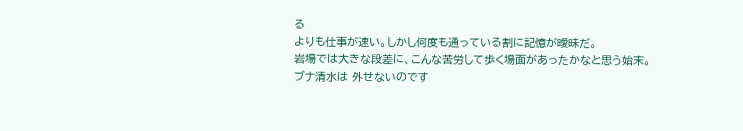る
よりも仕事が速い。しかし何度も通っている割に記憶が曖昧だ。
岩場では大きな段差に、こんな苦労して歩く場面があったかなと思う始末。
ブナ清水は 外せないのです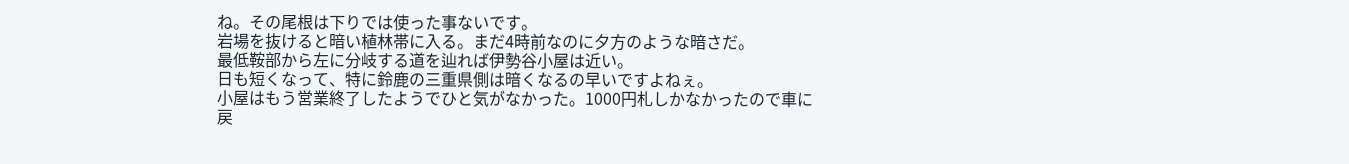ね。その尾根は下りでは使った事ないです。
岩場を抜けると暗い植林帯に入る。まだ4時前なのに夕方のような暗さだ。
最低鞍部から左に分岐する道を辿れば伊勢谷小屋は近い。
日も短くなって、特に鈴鹿の三重県側は暗くなるの早いですよねぇ。
小屋はもう営業終了したようでひと気がなかった。1000円札しかなかったので車に戻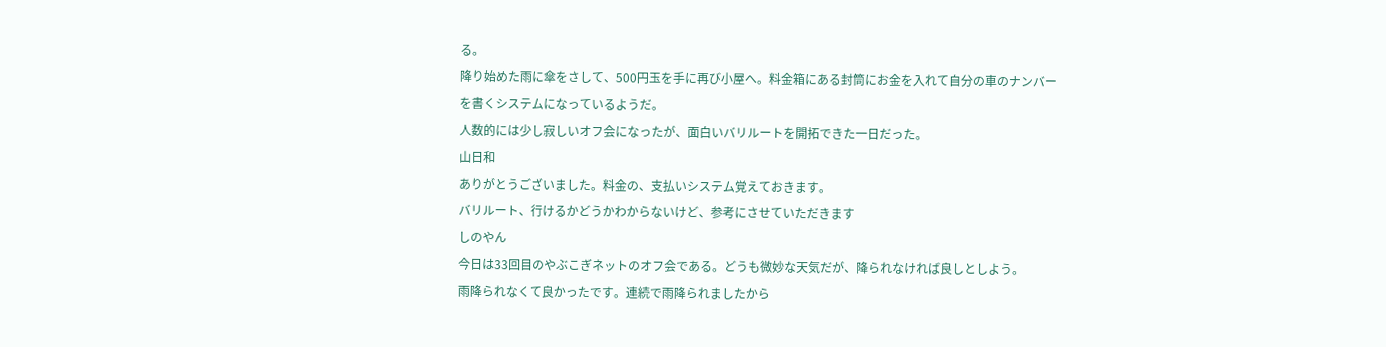る。
降り始めた雨に傘をさして、500円玉を手に再び小屋へ。料金箱にある封筒にお金を入れて自分の車のナンバー
を書くシステムになっているようだ。
人数的には少し寂しいオフ会になったが、面白いバリルートを開拓できた一日だった。
山日和
ありがとうございました。料金の、支払いシステム覚えておきます。
バリルート、行けるかどうかわからないけど、参考にさせていただきます
しのやん
今日は33回目のやぶこぎネットのオフ会である。どうも微妙な天気だが、降られなければ良しとしよう。
雨降られなくて良かったです。連続で雨降られましたから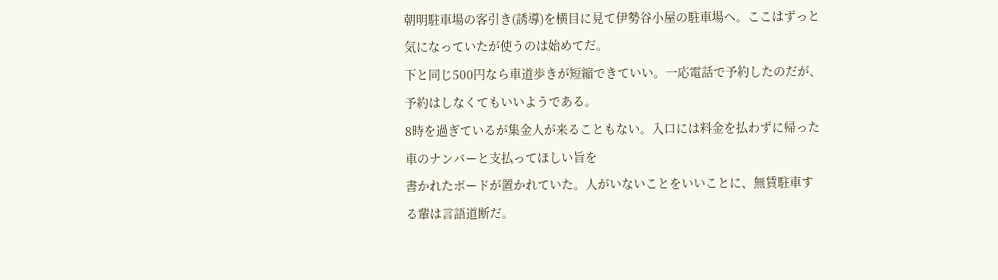朝明駐車場の客引き(誘導)を横目に見て伊勢谷小屋の駐車場へ。ここはずっと気になっていたが使うのは始めてだ。
下と同じ500円なら車道歩きが短縮できていい。一応電話で予約したのだが、予約はしなくてもいいようである。
8時を過ぎているが集金人が来ることもない。入口には料金を払わずに帰った車のナンバーと支払ってほしい旨を
書かれたボードが置かれていた。人がいないことをいいことに、無賃駐車する輩は言語道断だ。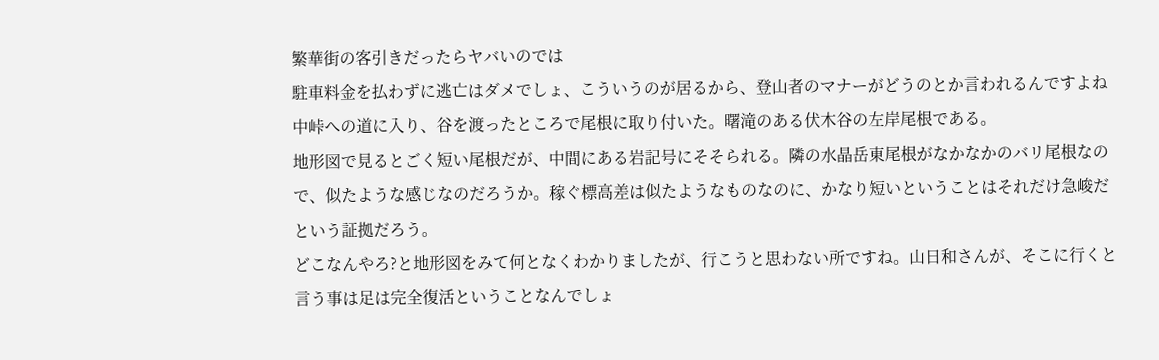繁華街の客引きだったらヤバいのでは
駐車料金を払わずに逃亡はダメでしょ、こういうのが居るから、登山者のマナーがどうのとか言われるんですよね
中峠への道に入り、谷を渡ったところで尾根に取り付いた。曙滝のある伏木谷の左岸尾根である。
地形図で見るとごく短い尾根だが、中間にある岩記号にそそられる。隣の水晶岳東尾根がなかなかのバリ尾根なの
で、似たような感じなのだろうか。稼ぐ標高差は似たようなものなのに、かなり短いということはそれだけ急峻だ
という証拠だろう。
どこなんやろ?と地形図をみて何となくわかりましたが、行こうと思わない所ですね。山日和さんが、そこに行くと言う事は足は完全復活ということなんでしょ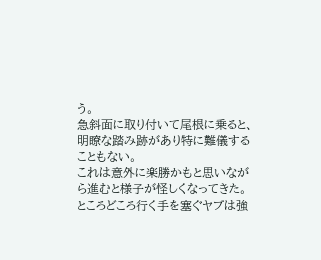う。
急斜面に取り付いて尾根に乗ると、明瞭な踏み跡があり特に難儀することもない。
これは意外に楽勝かもと思いながら進むと様子が怪しくなってきた。
ところどころ行く手を塞ぐヤブは強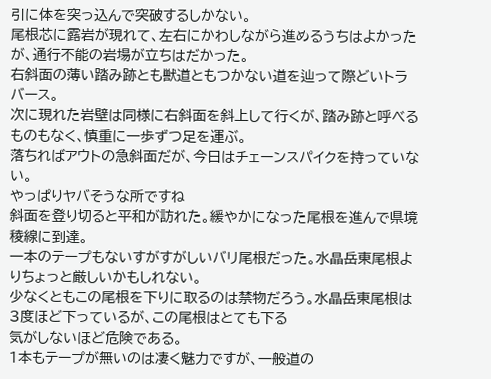引に体を突っ込んで突破するしかない。
尾根芯に露岩が現れて、左右にかわしながら進めるうちはよかったが、通行不能の岩場が立ちはだかった。
右斜面の薄い踏み跡とも獣道ともつかない道を辿って際どいトラバース。
次に現れた岩壁は同様に右斜面を斜上して行くが、踏み跡と呼べるものもなく、慎重に一歩ずつ足を運ぶ。
落ちればアウトの急斜面だが、今日はチェーンスパイクを持っていない。
やっぱりヤバそうな所ですね
斜面を登り切ると平和が訪れた。緩やかになった尾根を進んで県境稜線に到達。
一本のテープもないすがすがしいバリ尾根だった。水晶岳東尾根よりちょっと厳しいかもしれない。
少なくともこの尾根を下りに取るのは禁物だろう。水晶岳東尾根は3度ほど下っているが、この尾根はとても下る
気がしないほど危険である。
1本もテープが無いのは凄く魅力ですが、一般道の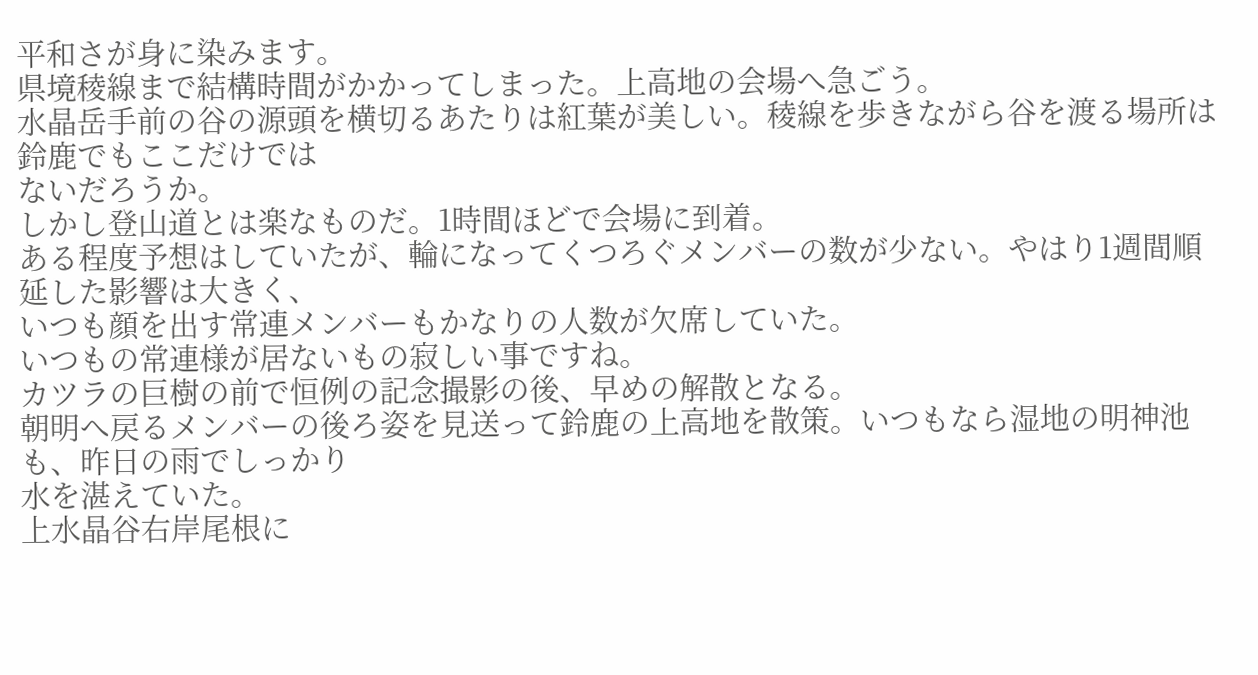平和さが身に染みます。
県境稜線まで結構時間がかかってしまった。上高地の会場へ急ごう。
水晶岳手前の谷の源頭を横切るあたりは紅葉が美しい。稜線を歩きながら谷を渡る場所は鈴鹿でもここだけでは
ないだろうか。
しかし登山道とは楽なものだ。1時間ほどで会場に到着。
ある程度予想はしていたが、輪になってくつろぐメンバーの数が少ない。やはり1週間順延した影響は大きく、
いつも顔を出す常連メンバーもかなりの人数が欠席していた。
いつもの常連様が居ないもの寂しい事ですね。
カツラの巨樹の前で恒例の記念撮影の後、早めの解散となる。
朝明へ戻るメンバーの後ろ姿を見送って鈴鹿の上高地を散策。いつもなら湿地の明神池も、昨日の雨でしっかり
水を湛えていた。
上水晶谷右岸尾根に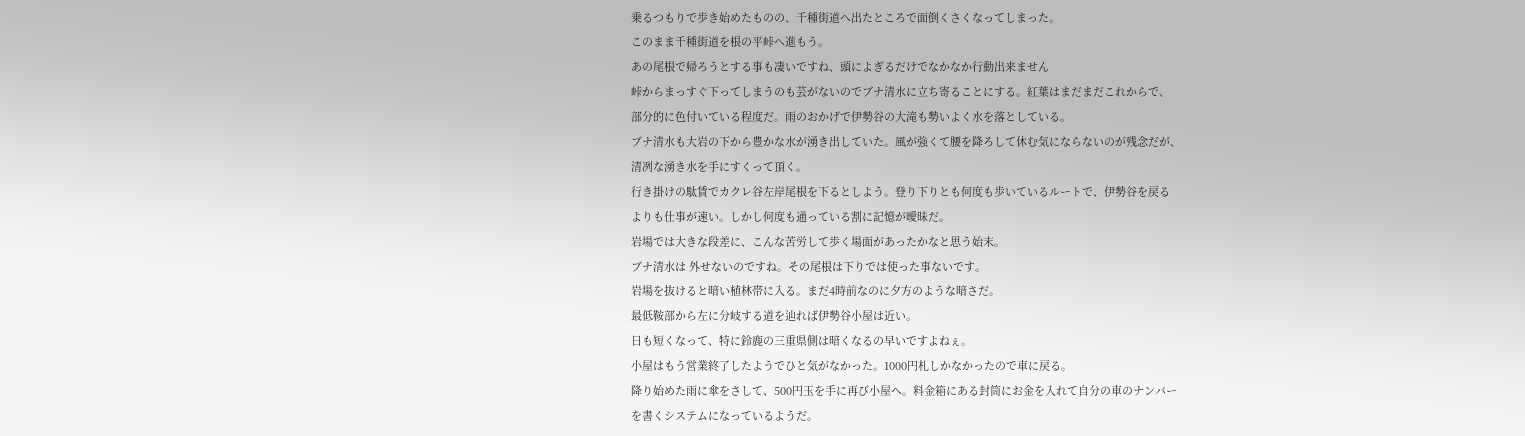乗るつもりで歩き始めたものの、千種街道へ出たところで面倒くさくなってしまった。
このまま千種街道を根の平峠へ進もう。
あの尾根で帰ろうとする事も凄いですね、頭によぎるだけでなかなか行動出来ません
峠からまっすぐ下ってしまうのも芸がないのでブナ清水に立ち寄ることにする。紅葉はまだまだこれからで、
部分的に色付いている程度だ。雨のおかげで伊勢谷の大滝も勢いよく水を落としている。
ブナ清水も大岩の下から豊かな水が湧き出していた。風が強くて腰を降ろして休む気にならないのが残念だが、
清冽な湧き水を手にすくって頂く。
行き掛けの駄賃でカクレ谷左岸尾根を下るとしよう。登り下りとも何度も歩いているルートで、伊勢谷を戻る
よりも仕事が速い。しかし何度も通っている割に記憶が曖昧だ。
岩場では大きな段差に、こんな苦労して歩く場面があったかなと思う始末。
ブナ清水は 外せないのですね。その尾根は下りでは使った事ないです。
岩場を抜けると暗い植林帯に入る。まだ4時前なのに夕方のような暗さだ。
最低鞍部から左に分岐する道を辿れば伊勢谷小屋は近い。
日も短くなって、特に鈴鹿の三重県側は暗くなるの早いですよねぇ。
小屋はもう営業終了したようでひと気がなかった。1000円札しかなかったので車に戻る。
降り始めた雨に傘をさして、500円玉を手に再び小屋へ。料金箱にある封筒にお金を入れて自分の車のナンバー
を書くシステムになっているようだ。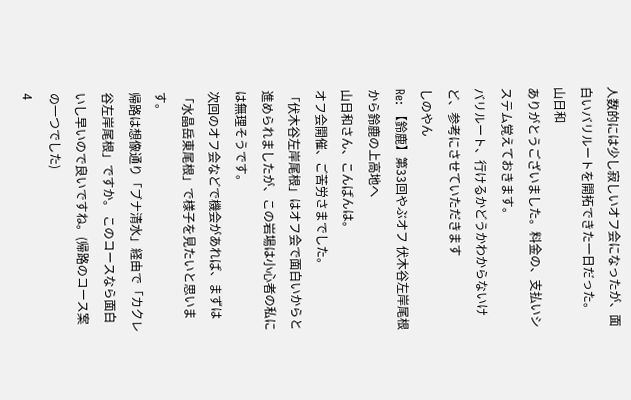人数的には少し寂しいオフ会になったが、面白いバリルートを開拓できた一日だった。
山日和
ありがとうございました。料金の、支払いシステム覚えておきます。
バリルート、行けるかどうかわからないけど、参考にさせていただきます
しのやん
Re: 【鈴鹿】第33回やぶオフ 伏木谷左岸尾根から鈴鹿の上高地へ
山日和さん、こんばんは。
オフ会開催、ご苦労さまでした。
「伏木谷左岸尾根」はオフ会で面白いからと進められましたが、この岩場は小心者の私には無理そうです。
次回のオフ会などで機会があれば、まずは「水晶岳東尾根」で様子を見たいと思います。
帰路は想像通り「ブナ清水」経由で「カクレ谷左岸尾根」ですか。 このコースなら面白いし早いので良いですね。(帰路のコース案の一つでした)
4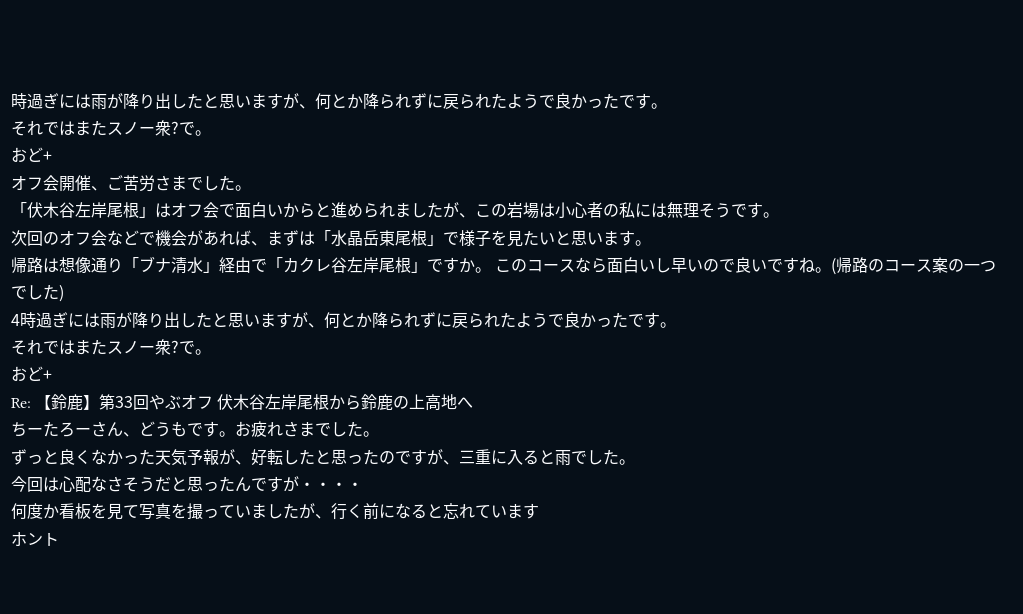時過ぎには雨が降り出したと思いますが、何とか降られずに戻られたようで良かったです。
それではまたスノー衆?で。
おど+
オフ会開催、ご苦労さまでした。
「伏木谷左岸尾根」はオフ会で面白いからと進められましたが、この岩場は小心者の私には無理そうです。
次回のオフ会などで機会があれば、まずは「水晶岳東尾根」で様子を見たいと思います。
帰路は想像通り「ブナ清水」経由で「カクレ谷左岸尾根」ですか。 このコースなら面白いし早いので良いですね。(帰路のコース案の一つでした)
4時過ぎには雨が降り出したと思いますが、何とか降られずに戻られたようで良かったです。
それではまたスノー衆?で。
おど+
Re: 【鈴鹿】第33回やぶオフ 伏木谷左岸尾根から鈴鹿の上高地へ
ちーたろーさん、どうもです。お疲れさまでした。
ずっと良くなかった天気予報が、好転したと思ったのですが、三重に入ると雨でした。
今回は心配なさそうだと思ったんですが・・・・
何度か看板を見て写真を撮っていましたが、行く前になると忘れています
ホント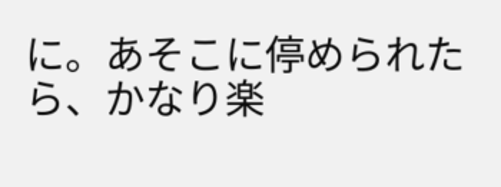に。あそこに停められたら、かなり楽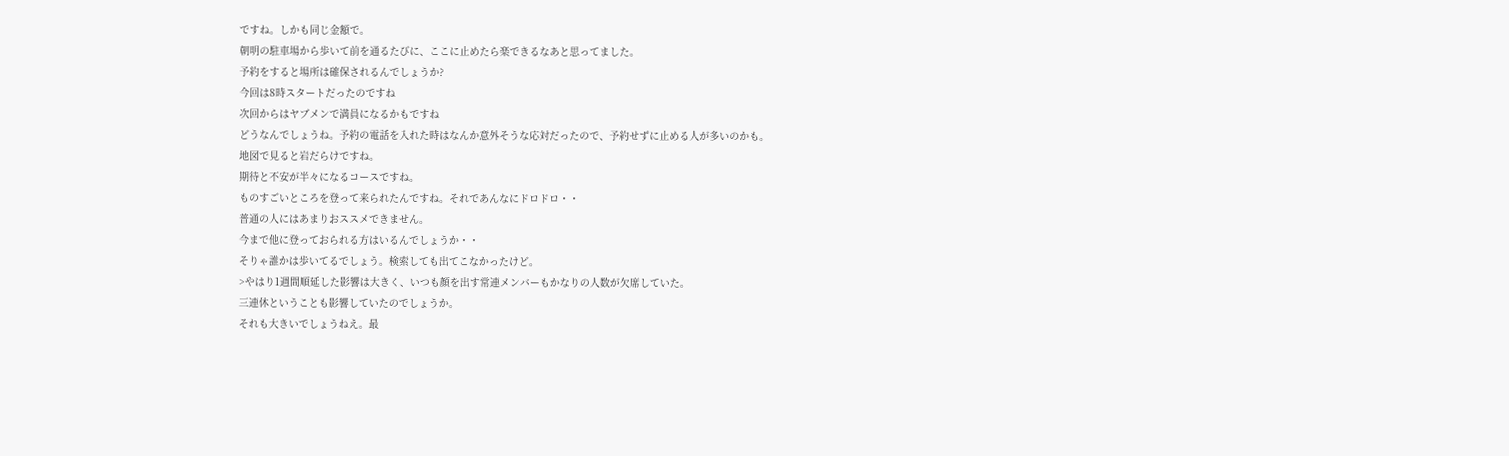ですね。しかも同じ金額で。
朝明の駐車場から歩いて前を通るたびに、ここに止めたら楽できるなあと思ってました。
予約をすると場所は確保されるんでしょうか?
今回は8時スタートだったのですね
次回からはヤブメンで満員になるかもですね
どうなんでしょうね。予約の電話を入れた時はなんか意外そうな応対だったので、予約せずに止める人が多いのかも。
地図で見ると岩だらけですね。
期待と不安が半々になるコースですね。
ものすごいところを登って来られたんですね。それであんなにドロドロ・・
普通の人にはあまりおススメできません。
今まで他に登っておられる方はいるんでしょうか・・
そりゃ誰かは歩いてるでしょう。検索しても出てこなかったけど。
>やはり1週間順延した影響は大きく、いつも顔を出す常連メンバーもかなりの人数が欠席していた。
三連休ということも影響していたのでしょうか。
それも大きいでしょうねえ。最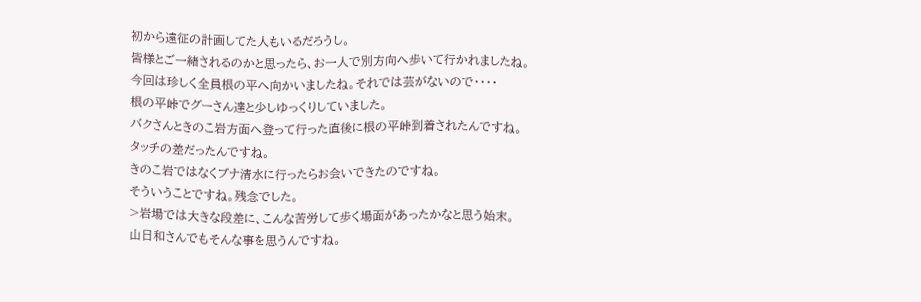初から遠征の計画してた人もいるだろうし。
皆様とご一緒されるのかと思ったら、お一人で別方向へ歩いて行かれましたね。
今回は珍しく全員根の平へ向かいましたね。それでは芸がないので・・・・
根の平峠でグーさん達と少しゆっくりしていました。
バクさんときのこ岩方面へ登って行った直後に根の平峠到着されたんですね。
タッチの差だったんですね。
きのこ岩ではなくブナ清水に行ったらお会いできたのですね。
そういうことですね。残念でした。
>岩場では大きな段差に、こんな苦労して歩く場面があったかなと思う始末。
山日和さんでもそんな事を思うんですね。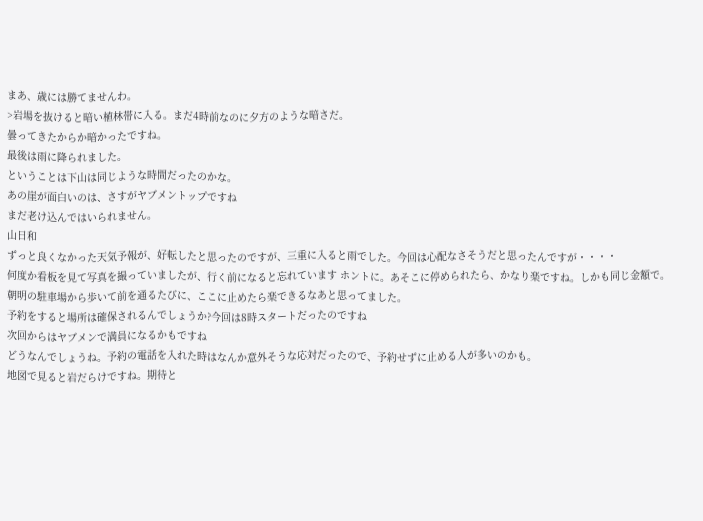まあ、歳には勝てませんわ。
>岩場を抜けると暗い植林帯に入る。まだ4時前なのに夕方のような暗さだ。
曇ってきたからか暗かったですね。
最後は雨に降られました。
ということは下山は同じような時間だったのかな。
あの崖が面白いのは、さすがヤブメントップですね
まだ老け込んではいられません。
山日和
ずっと良くなかった天気予報が、好転したと思ったのですが、三重に入ると雨でした。今回は心配なさそうだと思ったんですが・・・・
何度か看板を見て写真を撮っていましたが、行く前になると忘れています ホントに。あそこに停められたら、かなり楽ですね。しかも同じ金額で。
朝明の駐車場から歩いて前を通るたびに、ここに止めたら楽できるなあと思ってました。
予約をすると場所は確保されるんでしょうか?今回は8時スタートだったのですね
次回からはヤブメンで満員になるかもですね
どうなんでしょうね。予約の電話を入れた時はなんか意外そうな応対だったので、予約せずに止める人が多いのかも。
地図で見ると岩だらけですね。期待と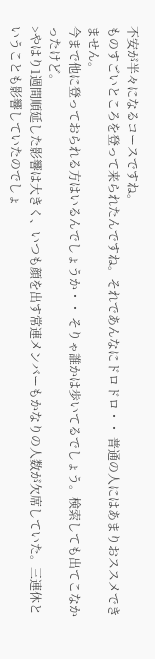不安が半々になるコースですね。
ものすごいところを登って来られたんですね。それであんなにドロドロ・・ 普通の人にはあまりおススメできません。
今まで他に登っておられる方はいるんでしょうか・・ そりゃ誰かは歩いてるでしょう。検索しても出てこなかったけど。
>やはり1週間順延した影響は大きく、いつも顔を出す常連メンバーもかなりの人数が欠席していた。三連休ということも影響していたのでしょ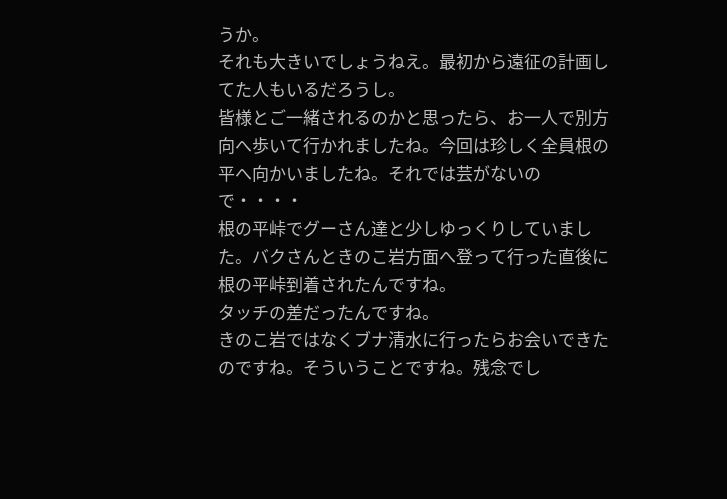うか。
それも大きいでしょうねえ。最初から遠征の計画してた人もいるだろうし。
皆様とご一緒されるのかと思ったら、お一人で別方向へ歩いて行かれましたね。今回は珍しく全員根の平へ向かいましたね。それでは芸がないので・・・・
根の平峠でグーさん達と少しゆっくりしていました。バクさんときのこ岩方面へ登って行った直後に根の平峠到着されたんですね。
タッチの差だったんですね。
きのこ岩ではなくブナ清水に行ったらお会いできたのですね。そういうことですね。残念でし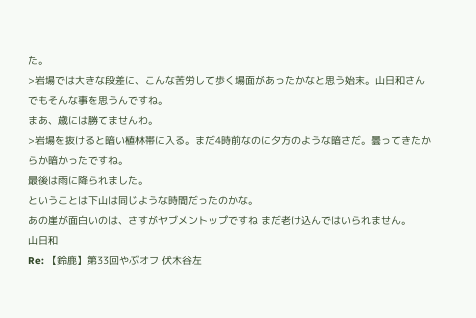た。
>岩場では大きな段差に、こんな苦労して歩く場面があったかなと思う始末。山日和さんでもそんな事を思うんですね。
まあ、歳には勝てませんわ。
>岩場を抜けると暗い植林帯に入る。まだ4時前なのに夕方のような暗さだ。曇ってきたからか暗かったですね。
最後は雨に降られました。
ということは下山は同じような時間だったのかな。
あの崖が面白いのは、さすがヤブメントップですね まだ老け込んではいられません。
山日和
Re: 【鈴鹿】第33回やぶオフ 伏木谷左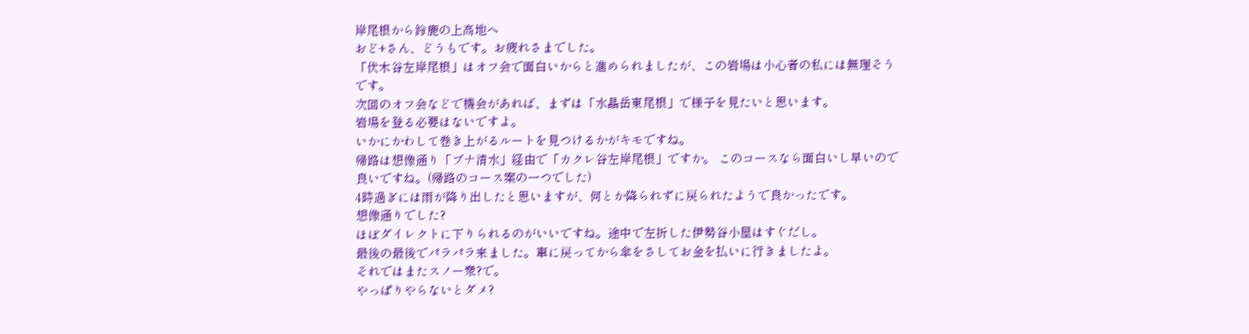岸尾根から鈴鹿の上高地へ
おど+さん、どうもです。お疲れさまでした。
「伏木谷左岸尾根」はオフ会で面白いからと進められましたが、この岩場は小心者の私には無理そうです。
次回のオフ会などで機会があれば、まずは「水晶岳東尾根」で様子を見たいと思います。
岩場を登る必要はないですよ。
いかにかわして巻き上がるルートを見つけるかがキモですね。
帰路は想像通り「ブナ清水」経由で「カクレ谷左岸尾根」ですか。 このコースなら面白いし早いので良いですね。(帰路のコース案の一つでした)
4時過ぎには雨が降り出したと思いますが、何とか降られずに戻られたようで良かったです。
想像通りでした?
ほぼダイレクトに下りられるのがいいですね。途中で左折した伊勢谷小屋はすぐだし。
最後の最後でパラパラ来ました。車に戻ってから傘をさしてお金を払いに行きましたよ。
それではまたスノー衆?で。
やっぱりやらないとダメ?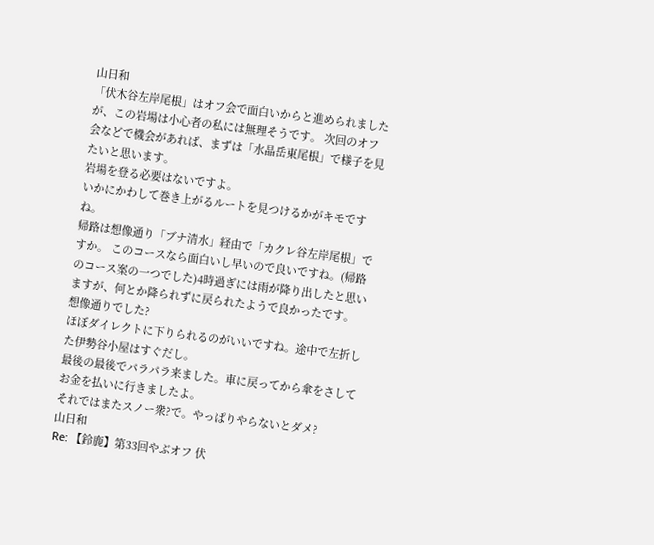山日和
「伏木谷左岸尾根」はオフ会で面白いからと進められましたが、この岩場は小心者の私には無理そうです。 次回のオフ会などで機会があれば、まずは「水晶岳東尾根」で様子を見たいと思います。
岩場を登る必要はないですよ。
いかにかわして巻き上がるルートを見つけるかがキモですね。
帰路は想像通り「ブナ清水」経由で「カクレ谷左岸尾根」ですか。 このコースなら面白いし早いので良いですね。(帰路のコース案の一つでした)4時過ぎには雨が降り出したと思いますが、何とか降られずに戻られたようで良かったです。
想像通りでした?
ほぼダイレクトに下りられるのがいいですね。途中で左折した伊勢谷小屋はすぐだし。
最後の最後でパラパラ来ました。車に戻ってから傘をさしてお金を払いに行きましたよ。
それではまたスノー衆?で。やっぱりやらないとダメ?
山日和
Re: 【鈴鹿】第33回やぶオフ 伏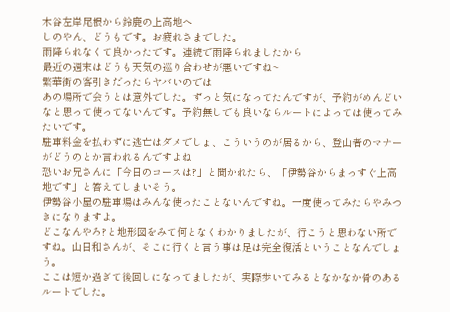木谷左岸尾根から鈴鹿の上高地へ
しのやん、どうもです。お疲れさまでした。
雨降られなくて良かったです。連続で雨降られましたから
最近の週末はどうも天気の巡り合わせが悪いですね~
繁華街の客引きだったらヤバいのでは
あの場所で会うとは意外でした。ずっと気になってたんですが、予約がめんどいなと思って使ってないんです。予約無しでも良いならルートによっては使ってみたいです。
駐車料金を払わずに逃亡はダメでしょ、こういうのが居るから、登山者のマナーがどうのとか言われるんですよね
恐いお兄さんに「今日のコースは?」と聞かれたら、「伊勢谷からまっすぐ上高地です」と答えてしまいそう。
伊勢谷小屋の駐車場はみんな使ったことないんですね。一度使ってみたらやみつきになりますよ。
どこなんやろ?と地形図をみて何となくわかりましたが、行こうと思わない所ですね。山日和さんが、そこに行くと言う事は足は完全復活ということなんでしょう。
ここは短か過ぎて後回しになってましたが、実際歩いてみるとなかなか骨のあるルートでした。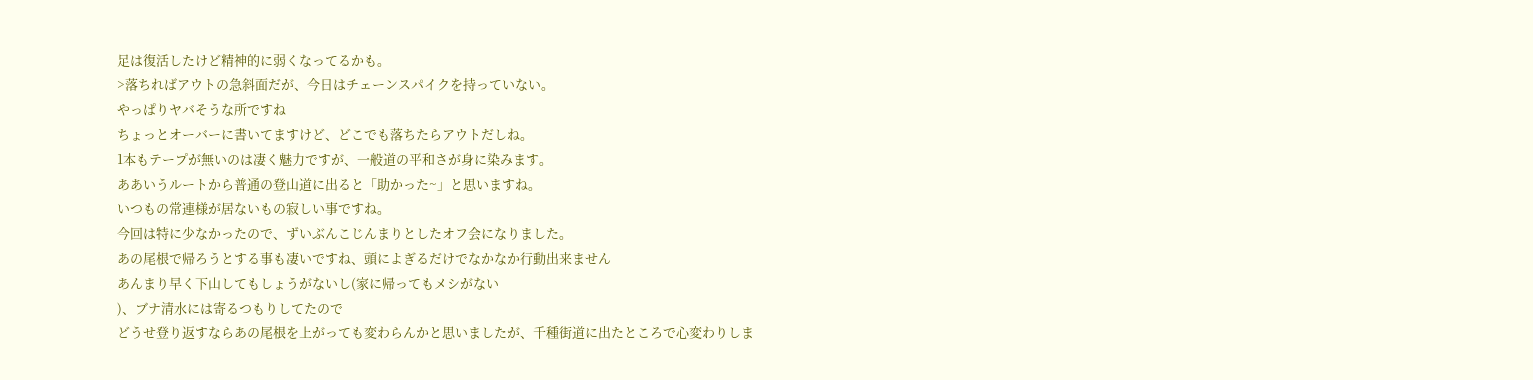足は復活したけど精神的に弱くなってるかも。
>落ちればアウトの急斜面だが、今日はチェーンスパイクを持っていない。
やっぱりヤバそうな所ですね
ちょっとオーバーに書いてますけど、どこでも落ちたらアウトだしね。
1本もテープが無いのは凄く魅力ですが、一般道の平和さが身に染みます。
ああいうルートから普通の登山道に出ると「助かった~」と思いますね。
いつもの常連様が居ないもの寂しい事ですね。
今回は特に少なかったので、ずいぶんこじんまりとしたオフ会になりました。
あの尾根で帰ろうとする事も凄いですね、頭によぎるだけでなかなか行動出来ません
あんまり早く下山してもしょうがないし(家に帰ってもメシがない
)、ブナ清水には寄るつもりしてたので
どうせ登り返すならあの尾根を上がっても変わらんかと思いましたが、千種街道に出たところで心変わりしま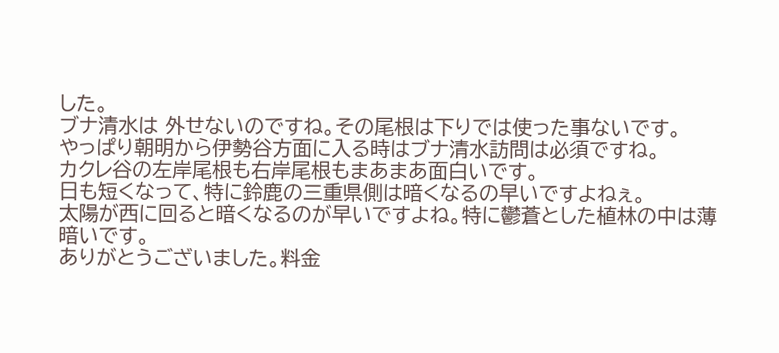した。
ブナ清水は 外せないのですね。その尾根は下りでは使った事ないです。
やっぱり朝明から伊勢谷方面に入る時はブナ清水訪問は必須ですね。
カクレ谷の左岸尾根も右岸尾根もまあまあ面白いです。
日も短くなって、特に鈴鹿の三重県側は暗くなるの早いですよねぇ。
太陽が西に回ると暗くなるのが早いですよね。特に鬱蒼とした植林の中は薄暗いです。
ありがとうございました。料金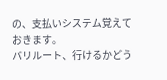の、支払いシステム覚えておきます。
バリルート、行けるかどう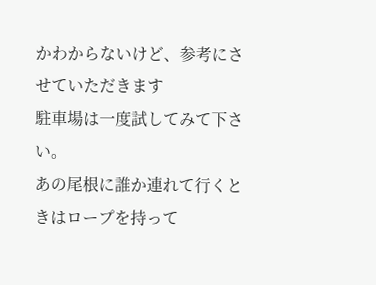かわからないけど、参考にさせていただきます
駐車場は一度試してみて下さい。
あの尾根に誰か連れて行くときはロープを持って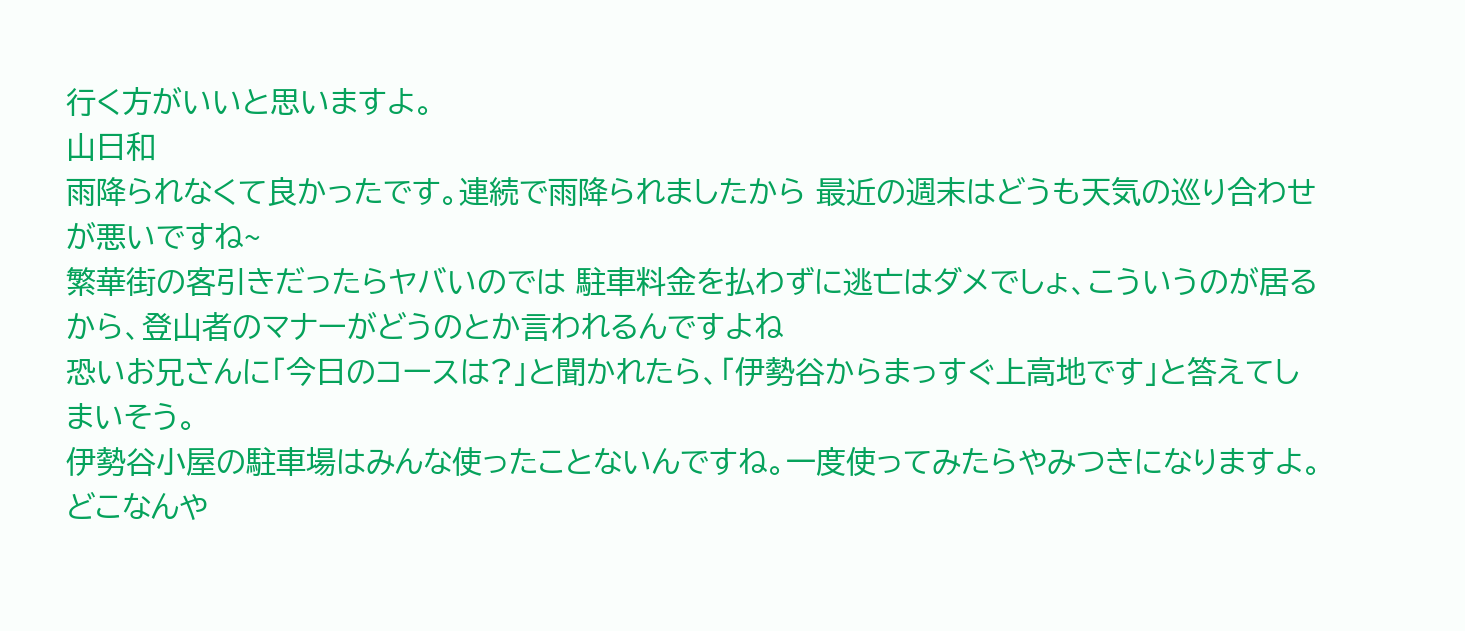行く方がいいと思いますよ。
山日和
雨降られなくて良かったです。連続で雨降られましたから 最近の週末はどうも天気の巡り合わせが悪いですね~
繁華街の客引きだったらヤバいのでは 駐車料金を払わずに逃亡はダメでしょ、こういうのが居るから、登山者のマナーがどうのとか言われるんですよね
恐いお兄さんに「今日のコースは?」と聞かれたら、「伊勢谷からまっすぐ上高地です」と答えてしまいそう。
伊勢谷小屋の駐車場はみんな使ったことないんですね。一度使ってみたらやみつきになりますよ。
どこなんや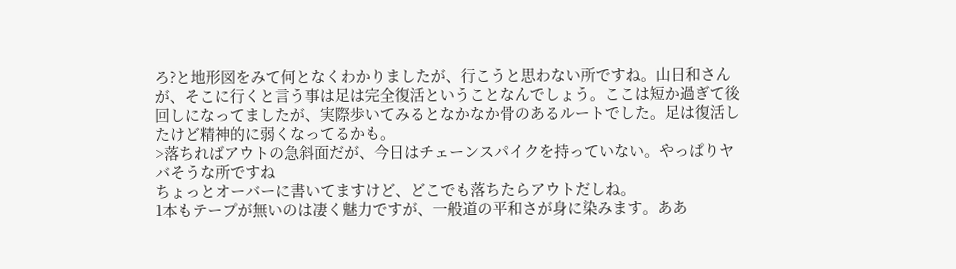ろ?と地形図をみて何となくわかりましたが、行こうと思わない所ですね。山日和さんが、そこに行くと言う事は足は完全復活ということなんでしょう。ここは短か過ぎて後回しになってましたが、実際歩いてみるとなかなか骨のあるルートでした。足は復活したけど精神的に弱くなってるかも。
>落ちればアウトの急斜面だが、今日はチェーンスパイクを持っていない。やっぱりヤバそうな所ですね
ちょっとオーバーに書いてますけど、どこでも落ちたらアウトだしね。
1本もテープが無いのは凄く魅力ですが、一般道の平和さが身に染みます。ああ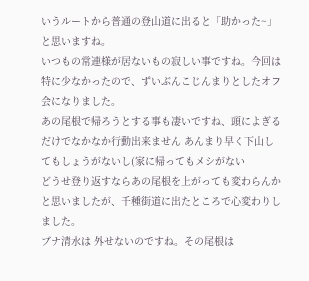いうルートから普通の登山道に出ると「助かった~」と思いますね。
いつもの常連様が居ないもの寂しい事ですね。今回は特に少なかったので、ずいぶんこじんまりとしたオフ会になりました。
あの尾根で帰ろうとする事も凄いですね、頭によぎるだけでなかなか行動出来ません あんまり早く下山してもしょうがないし(家に帰ってもメシがない
どうせ登り返すならあの尾根を上がっても変わらんかと思いましたが、千種街道に出たところで心変わりしました。
ブナ清水は 外せないのですね。その尾根は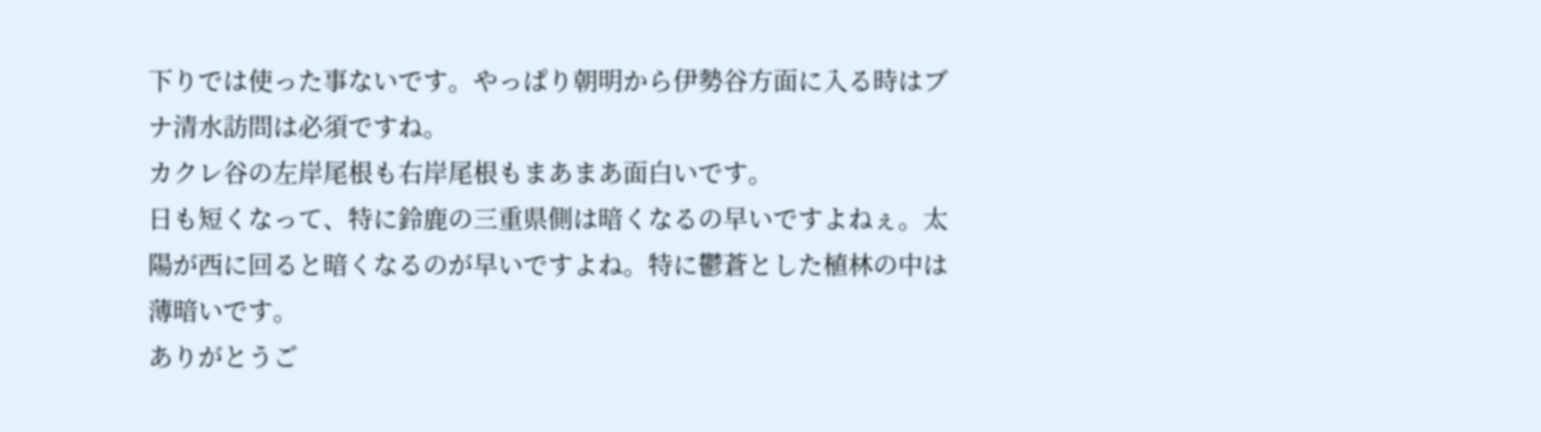下りでは使った事ないです。やっぱり朝明から伊勢谷方面に入る時はブナ清水訪問は必須ですね。
カクレ谷の左岸尾根も右岸尾根もまあまあ面白いです。
日も短くなって、特に鈴鹿の三重県側は暗くなるの早いですよねぇ。太陽が西に回ると暗くなるのが早いですよね。特に鬱蒼とした植林の中は薄暗いです。
ありがとうご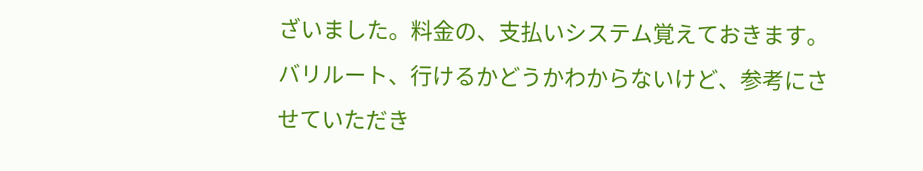ざいました。料金の、支払いシステム覚えておきます。バリルート、行けるかどうかわからないけど、参考にさせていただき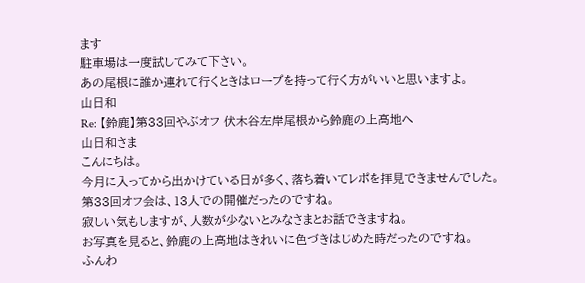ます
駐車場は一度試してみて下さい。
あの尾根に誰か連れて行くときはロープを持って行く方がいいと思いますよ。
山日和
Re: 【鈴鹿】第33回やぶオフ 伏木谷左岸尾根から鈴鹿の上高地へ
山日和さま
こんにちは。
今月に入ってから出かけている日が多く、落ち着いてレポを拝見できませんでした。
第33回オフ会は、13人での開催だったのですね。
寂しい気もしますが、人数が少ないとみなさまとお話できますね。
お写真を見ると、鈴鹿の上高地はきれいに色づきはじめた時だったのですね。
ふんわ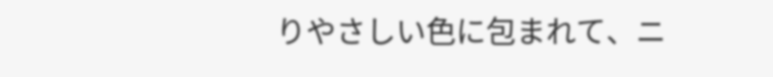りやさしい色に包まれて、ニ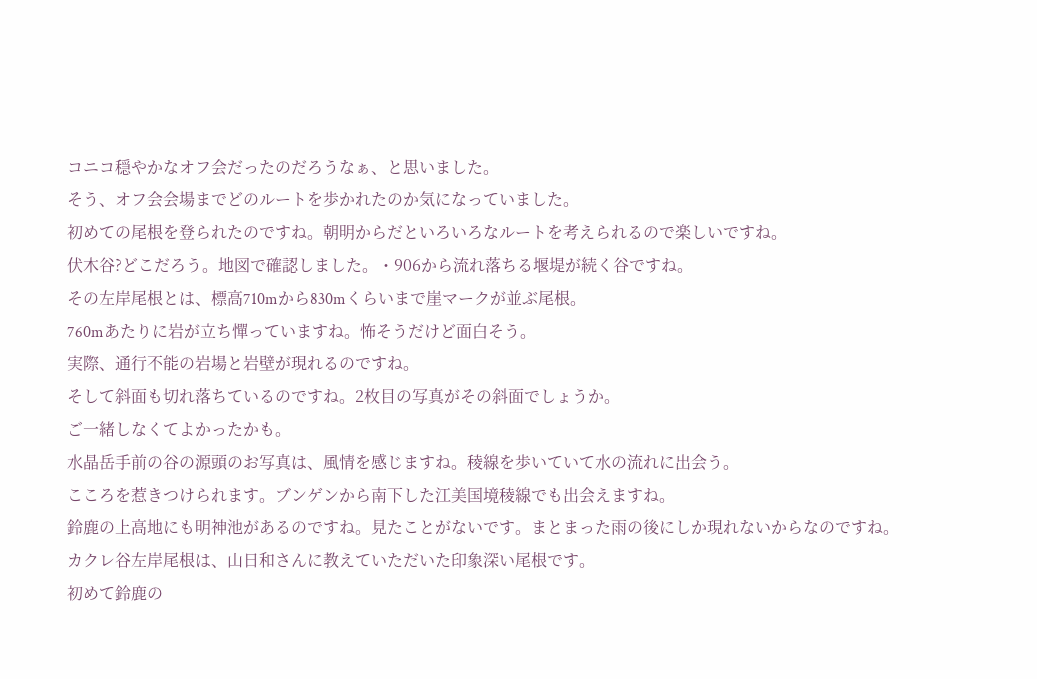コニコ穏やかなオフ会だったのだろうなぁ、と思いました。
そう、オフ会会場までどのルートを歩かれたのか気になっていました。
初めての尾根を登られたのですね。朝明からだといろいろなルートを考えられるので楽しいですね。
伏木谷?どこだろう。地図で確認しました。・906から流れ落ちる堰堤が続く谷ですね。
その左岸尾根とは、標高710mから830mくらいまで崖マークが並ぶ尾根。
760mあたりに岩が立ち憚っていますね。怖そうだけど面白そう。
実際、通行不能の岩場と岩壁が現れるのですね。
そして斜面も切れ落ちているのですね。2枚目の写真がその斜面でしょうか。
ご一緒しなくてよかったかも。
水晶岳手前の谷の源頭のお写真は、風情を感じますね。稜線を歩いていて水の流れに出会う。
こころを惹きつけられます。ブンゲンから南下した江美国境稜線でも出会えますね。
鈴鹿の上高地にも明神池があるのですね。見たことがないです。まとまった雨の後にしか現れないからなのですね。
カクレ谷左岸尾根は、山日和さんに教えていただいた印象深い尾根です。
初めて鈴鹿の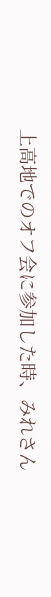上高地でのオフ会に参加した時、みれさん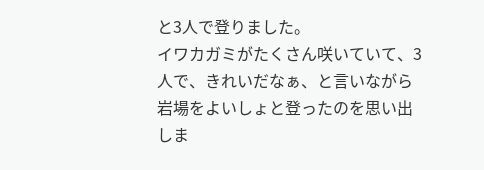と3人で登りました。
イワカガミがたくさん咲いていて、3人で、きれいだなぁ、と言いながら岩場をよいしょと登ったのを思い出しま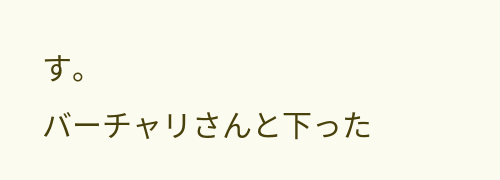す。
バーチャリさんと下った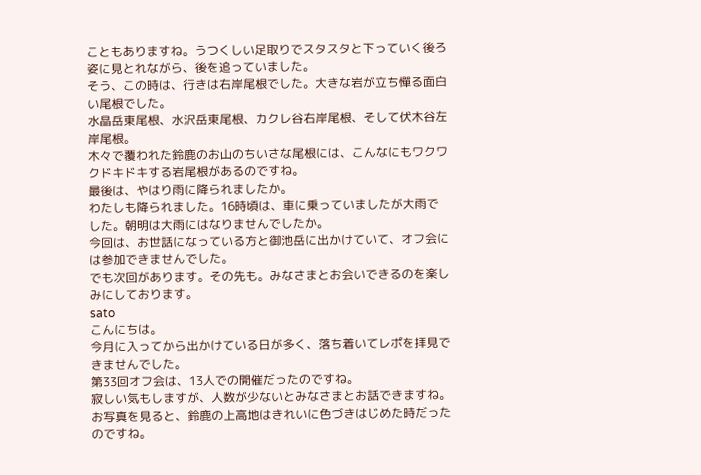こともありますね。うつくしい足取りでスタスタと下っていく後ろ姿に見とれながら、後を追っていました。
そう、この時は、行きは右岸尾根でした。大きな岩が立ち憚る面白い尾根でした。
水晶岳東尾根、水沢岳東尾根、カクレ谷右岸尾根、そして伏木谷左岸尾根。
木々で覆われた鈴鹿のお山のちいさな尾根には、こんなにもワクワクドキドキする岩尾根があるのですね。
最後は、やはり雨に降られましたか。
わたしも降られました。16時頃は、車に乗っていましたが大雨でした。朝明は大雨にはなりませんでしたか。
今回は、お世話になっている方と御池岳に出かけていて、オフ会には参加できませんでした。
でも次回があります。その先も。みなさまとお会いできるのを楽しみにしております。
sato
こんにちは。
今月に入ってから出かけている日が多く、落ち着いてレポを拝見できませんでした。
第33回オフ会は、13人での開催だったのですね。
寂しい気もしますが、人数が少ないとみなさまとお話できますね。
お写真を見ると、鈴鹿の上高地はきれいに色づきはじめた時だったのですね。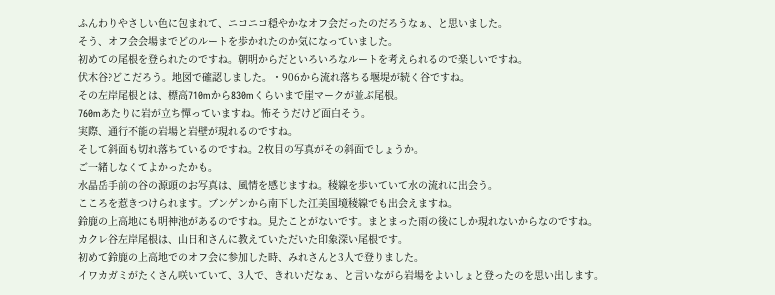ふんわりやさしい色に包まれて、ニコニコ穏やかなオフ会だったのだろうなぁ、と思いました。
そう、オフ会会場までどのルートを歩かれたのか気になっていました。
初めての尾根を登られたのですね。朝明からだといろいろなルートを考えられるので楽しいですね。
伏木谷?どこだろう。地図で確認しました。・906から流れ落ちる堰堤が続く谷ですね。
その左岸尾根とは、標高710mから830mくらいまで崖マークが並ぶ尾根。
760mあたりに岩が立ち憚っていますね。怖そうだけど面白そう。
実際、通行不能の岩場と岩壁が現れるのですね。
そして斜面も切れ落ちているのですね。2枚目の写真がその斜面でしょうか。
ご一緒しなくてよかったかも。
水晶岳手前の谷の源頭のお写真は、風情を感じますね。稜線を歩いていて水の流れに出会う。
こころを惹きつけられます。ブンゲンから南下した江美国境稜線でも出会えますね。
鈴鹿の上高地にも明神池があるのですね。見たことがないです。まとまった雨の後にしか現れないからなのですね。
カクレ谷左岸尾根は、山日和さんに教えていただいた印象深い尾根です。
初めて鈴鹿の上高地でのオフ会に参加した時、みれさんと3人で登りました。
イワカガミがたくさん咲いていて、3人で、きれいだなぁ、と言いながら岩場をよいしょと登ったのを思い出します。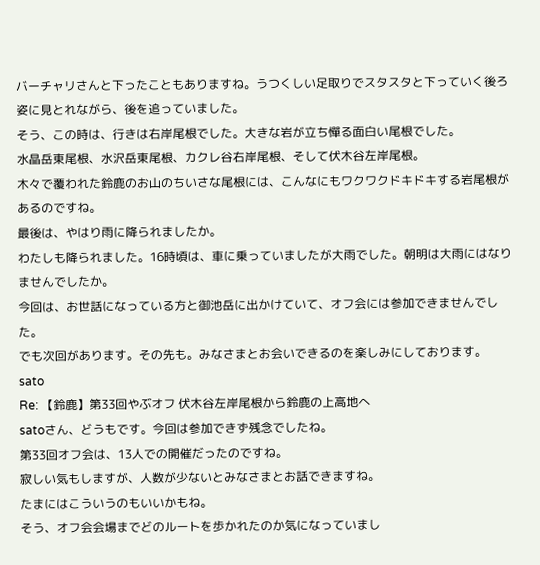バーチャリさんと下ったこともありますね。うつくしい足取りでスタスタと下っていく後ろ姿に見とれながら、後を追っていました。
そう、この時は、行きは右岸尾根でした。大きな岩が立ち憚る面白い尾根でした。
水晶岳東尾根、水沢岳東尾根、カクレ谷右岸尾根、そして伏木谷左岸尾根。
木々で覆われた鈴鹿のお山のちいさな尾根には、こんなにもワクワクドキドキする岩尾根があるのですね。
最後は、やはり雨に降られましたか。
わたしも降られました。16時頃は、車に乗っていましたが大雨でした。朝明は大雨にはなりませんでしたか。
今回は、お世話になっている方と御池岳に出かけていて、オフ会には参加できませんでした。
でも次回があります。その先も。みなさまとお会いできるのを楽しみにしております。
sato
Re: 【鈴鹿】第33回やぶオフ 伏木谷左岸尾根から鈴鹿の上高地へ
satoさん、どうもです。今回は参加できず残念でしたね。
第33回オフ会は、13人での開催だったのですね。
寂しい気もしますが、人数が少ないとみなさまとお話できますね。
たまにはこういうのもいいかもね。
そう、オフ会会場までどのルートを歩かれたのか気になっていまし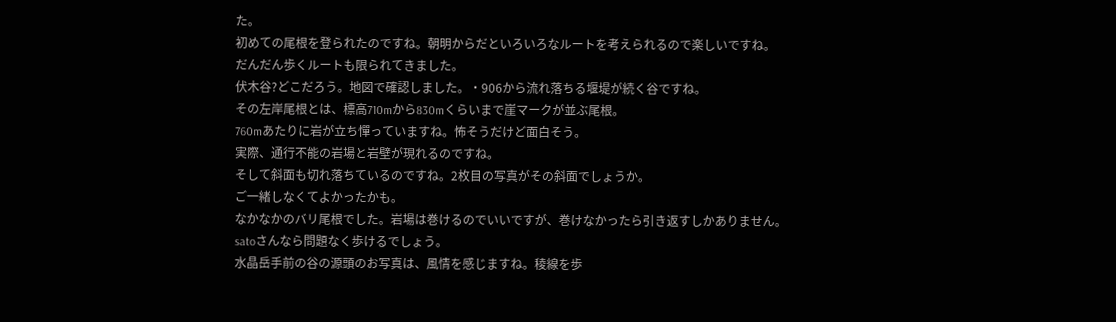た。
初めての尾根を登られたのですね。朝明からだといろいろなルートを考えられるので楽しいですね。
だんだん歩くルートも限られてきました。
伏木谷?どこだろう。地図で確認しました。・906から流れ落ちる堰堤が続く谷ですね。
その左岸尾根とは、標高710mから830mくらいまで崖マークが並ぶ尾根。
760mあたりに岩が立ち憚っていますね。怖そうだけど面白そう。
実際、通行不能の岩場と岩壁が現れるのですね。
そして斜面も切れ落ちているのですね。2枚目の写真がその斜面でしょうか。
ご一緒しなくてよかったかも。
なかなかのバリ尾根でした。岩場は巻けるのでいいですが、巻けなかったら引き返すしかありません。
satoさんなら問題なく歩けるでしょう。
水晶岳手前の谷の源頭のお写真は、風情を感じますね。稜線を歩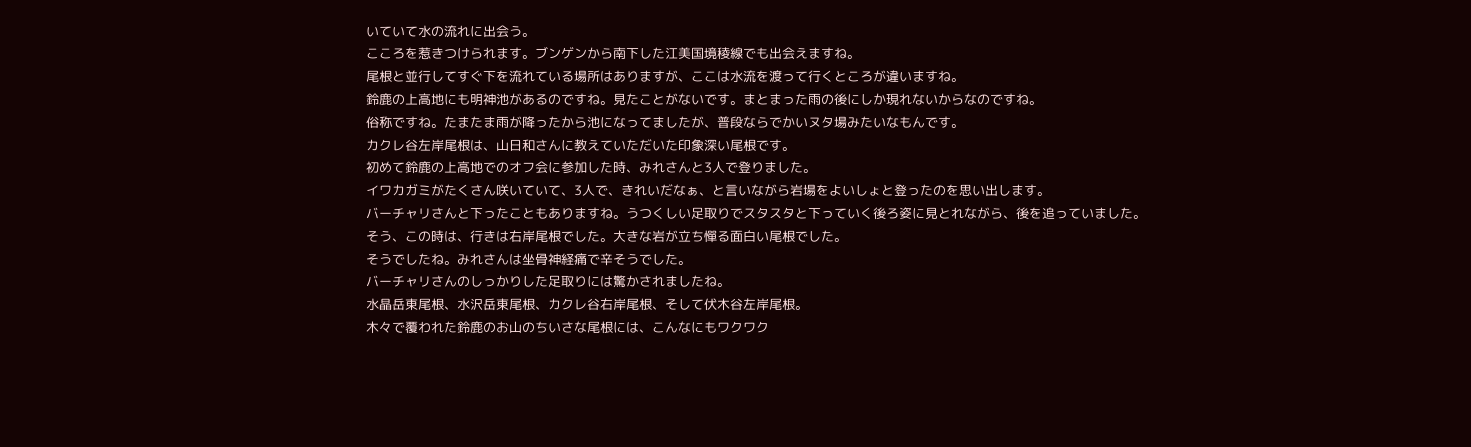いていて水の流れに出会う。
こころを惹きつけられます。ブンゲンから南下した江美国境稜線でも出会えますね。
尾根と並行してすぐ下を流れている場所はありますが、ここは水流を渡って行くところが違いますね。
鈴鹿の上高地にも明神池があるのですね。見たことがないです。まとまった雨の後にしか現れないからなのですね。
俗称ですね。たまたま雨が降ったから池になってましたが、普段ならでかいヌタ場みたいなもんです。
カクレ谷左岸尾根は、山日和さんに教えていただいた印象深い尾根です。
初めて鈴鹿の上高地でのオフ会に参加した時、みれさんと3人で登りました。
イワカガミがたくさん咲いていて、3人で、きれいだなぁ、と言いながら岩場をよいしょと登ったのを思い出します。
バーチャリさんと下ったこともありますね。うつくしい足取りでスタスタと下っていく後ろ姿に見とれながら、後を追っていました。
そう、この時は、行きは右岸尾根でした。大きな岩が立ち憚る面白い尾根でした。
そうでしたね。みれさんは坐骨神経痛で辛そうでした。
バーチャリさんのしっかりした足取りには驚かされましたね。
水晶岳東尾根、水沢岳東尾根、カクレ谷右岸尾根、そして伏木谷左岸尾根。
木々で覆われた鈴鹿のお山のちいさな尾根には、こんなにもワクワク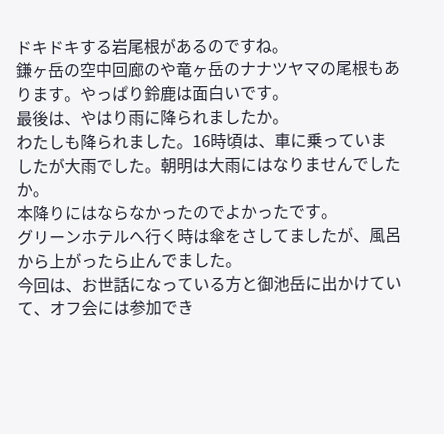ドキドキする岩尾根があるのですね。
鎌ヶ岳の空中回廊のや竜ヶ岳のナナツヤマの尾根もあります。やっぱり鈴鹿は面白いです。
最後は、やはり雨に降られましたか。
わたしも降られました。16時頃は、車に乗っていましたが大雨でした。朝明は大雨にはなりませんでしたか。
本降りにはならなかったのでよかったです。
グリーンホテルへ行く時は傘をさしてましたが、風呂から上がったら止んでました。
今回は、お世話になっている方と御池岳に出かけていて、オフ会には参加でき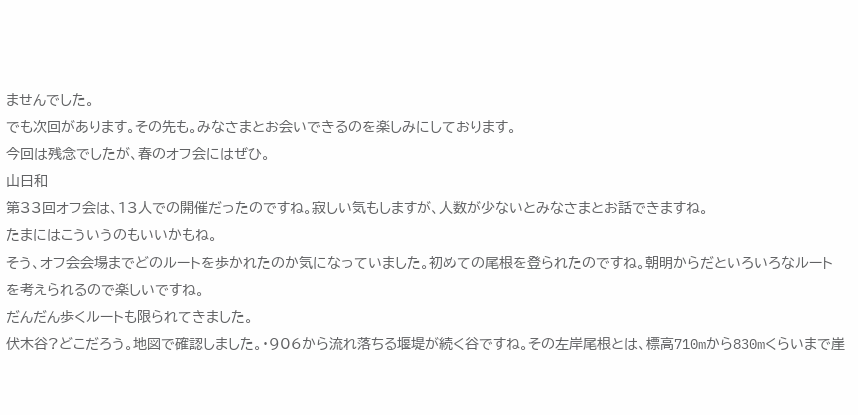ませんでした。
でも次回があります。その先も。みなさまとお会いできるのを楽しみにしております。
今回は残念でしたが、春のオフ会にはぜひ。
山日和
第33回オフ会は、13人での開催だったのですね。寂しい気もしますが、人数が少ないとみなさまとお話できますね。
たまにはこういうのもいいかもね。
そう、オフ会会場までどのルートを歩かれたのか気になっていました。初めての尾根を登られたのですね。朝明からだといろいろなルートを考えられるので楽しいですね。
だんだん歩くルートも限られてきました。
伏木谷?どこだろう。地図で確認しました。・906から流れ落ちる堰堤が続く谷ですね。その左岸尾根とは、標高710mから830mくらいまで崖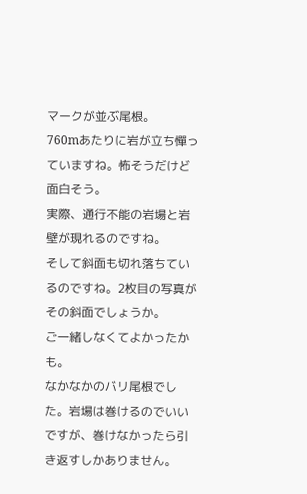マークが並ぶ尾根。
760mあたりに岩が立ち憚っていますね。怖そうだけど面白そう。
実際、通行不能の岩場と岩壁が現れるのですね。
そして斜面も切れ落ちているのですね。2枚目の写真がその斜面でしょうか。
ご一緒しなくてよかったかも。
なかなかのバリ尾根でした。岩場は巻けるのでいいですが、巻けなかったら引き返すしかありません。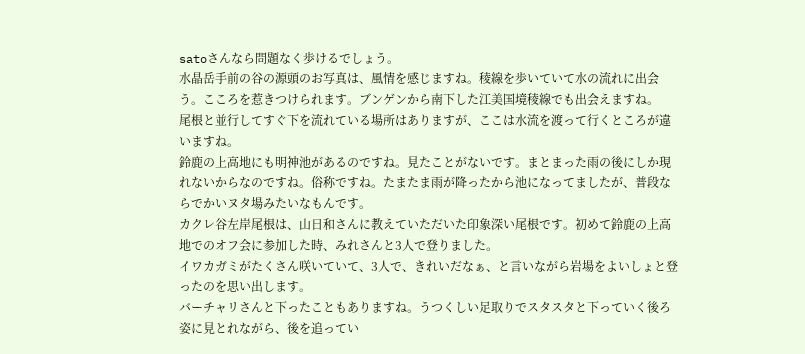satoさんなら問題なく歩けるでしょう。
水晶岳手前の谷の源頭のお写真は、風情を感じますね。稜線を歩いていて水の流れに出会う。こころを惹きつけられます。ブンゲンから南下した江美国境稜線でも出会えますね。
尾根と並行してすぐ下を流れている場所はありますが、ここは水流を渡って行くところが違いますね。
鈴鹿の上高地にも明神池があるのですね。見たことがないです。まとまった雨の後にしか現れないからなのですね。俗称ですね。たまたま雨が降ったから池になってましたが、普段ならでかいヌタ場みたいなもんです。
カクレ谷左岸尾根は、山日和さんに教えていただいた印象深い尾根です。初めて鈴鹿の上高地でのオフ会に参加した時、みれさんと3人で登りました。
イワカガミがたくさん咲いていて、3人で、きれいだなぁ、と言いながら岩場をよいしょと登ったのを思い出します。
バーチャリさんと下ったこともありますね。うつくしい足取りでスタスタと下っていく後ろ姿に見とれながら、後を追ってい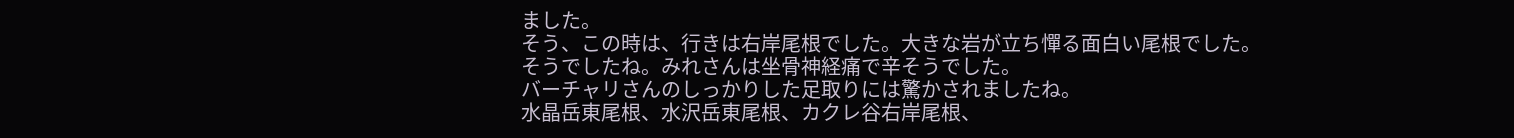ました。
そう、この時は、行きは右岸尾根でした。大きな岩が立ち憚る面白い尾根でした。
そうでしたね。みれさんは坐骨神経痛で辛そうでした。
バーチャリさんのしっかりした足取りには驚かされましたね。
水晶岳東尾根、水沢岳東尾根、カクレ谷右岸尾根、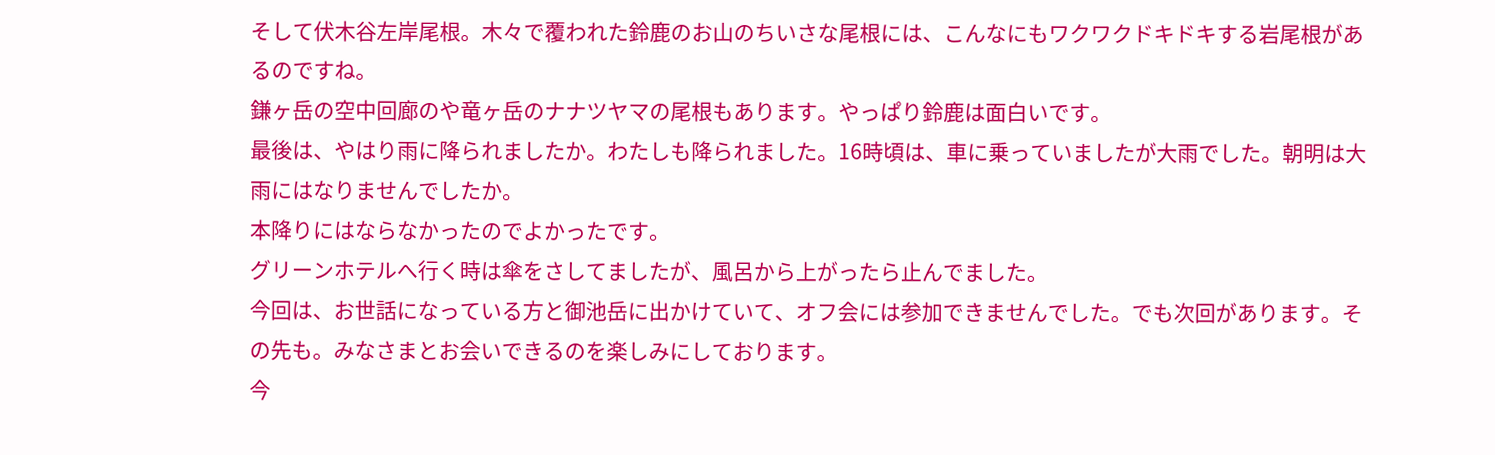そして伏木谷左岸尾根。木々で覆われた鈴鹿のお山のちいさな尾根には、こんなにもワクワクドキドキする岩尾根があるのですね。
鎌ヶ岳の空中回廊のや竜ヶ岳のナナツヤマの尾根もあります。やっぱり鈴鹿は面白いです。
最後は、やはり雨に降られましたか。わたしも降られました。16時頃は、車に乗っていましたが大雨でした。朝明は大雨にはなりませんでしたか。
本降りにはならなかったのでよかったです。
グリーンホテルへ行く時は傘をさしてましたが、風呂から上がったら止んでました。
今回は、お世話になっている方と御池岳に出かけていて、オフ会には参加できませんでした。でも次回があります。その先も。みなさまとお会いできるのを楽しみにしております。
今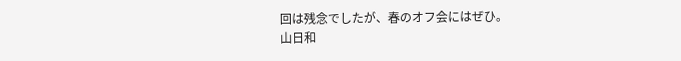回は残念でしたが、春のオフ会にはぜひ。
山日和